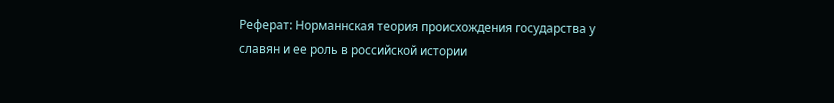Реферат: Норманнская теория происхождения государства у славян и ее роль в российской истории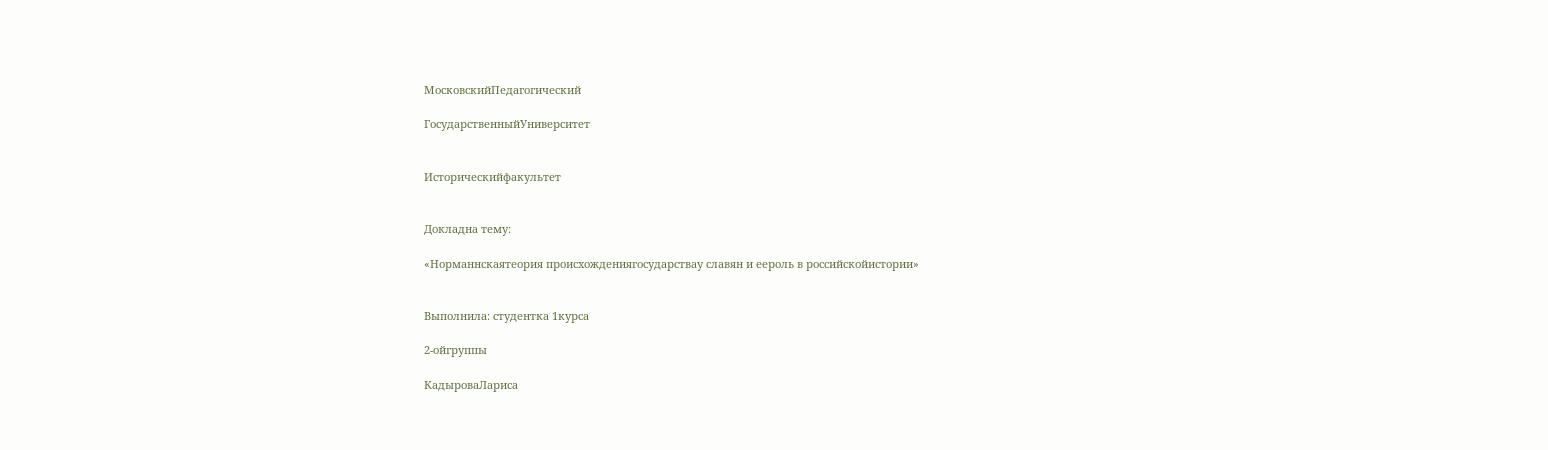МосковскийПедагогический

ГосударственныйУниверситет


Историческийфакультет


Докладна тему:

«Норманнскаятеория происхождениягосударствау славян и еероль в российскойистории»


Выполнила: студентка 1курса

2-ойгруппы

КадыроваЛариса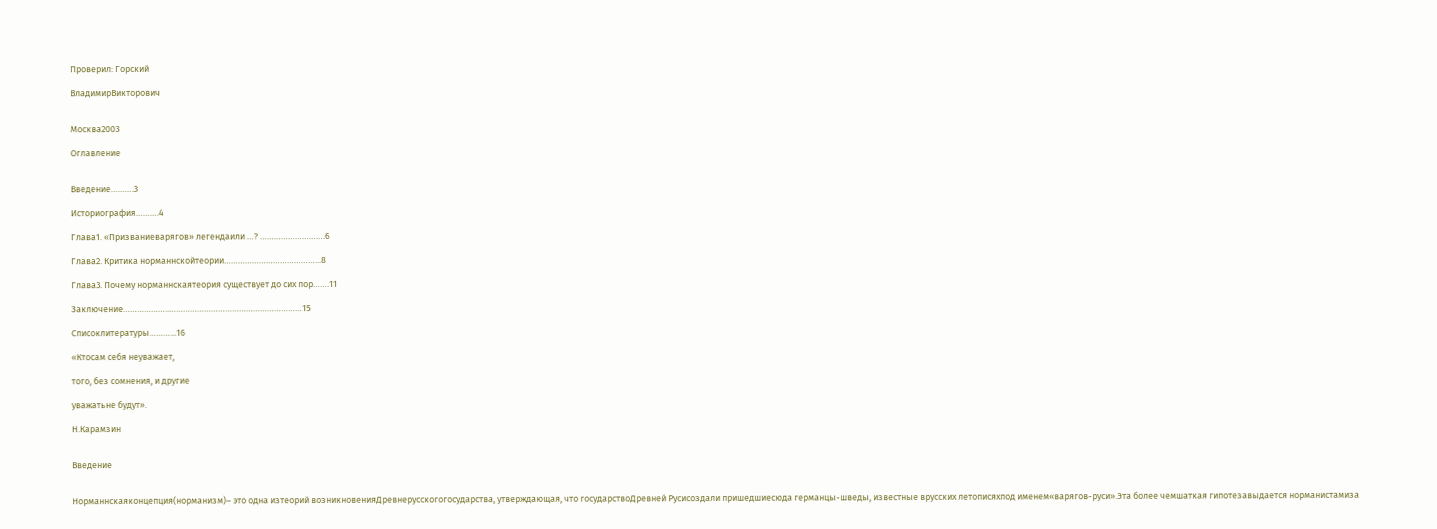Проверил: Горский

ВладимирВикторович


Москва2003

Оглавление


Введение……….3

Историография……….4

Глава1. «Призваниеварягов» легендаили …? ……………………….6

Глава2. Критика норманнскойтеории…………………………………...8

Глава3. Почему норманнскаятеория существует до сих пор…….11

Заключение………………..…………………………………………………15

Списоклитературы………...16

«Ктосам себя неуважает,

того, без сомнения, и другие

уважатьне будут».

Н.Карамзин


Введение


Норманнскаяконцепция(норманизм)– это одна изтеорий возникновенияДревнерусскогогосударства, утверждающая, что государствоДревней Русисоздали пришедшиесюда германцы-шведы, известные врусских летописяхпод именем«варягов-руси».Эта более чемшаткая гипотезавыдается норманистамиза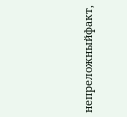непреложныйфакт,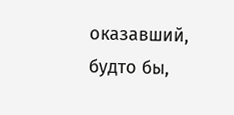оказавший, будто бы,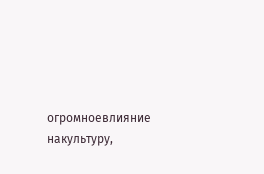огромноевлияние накультуру,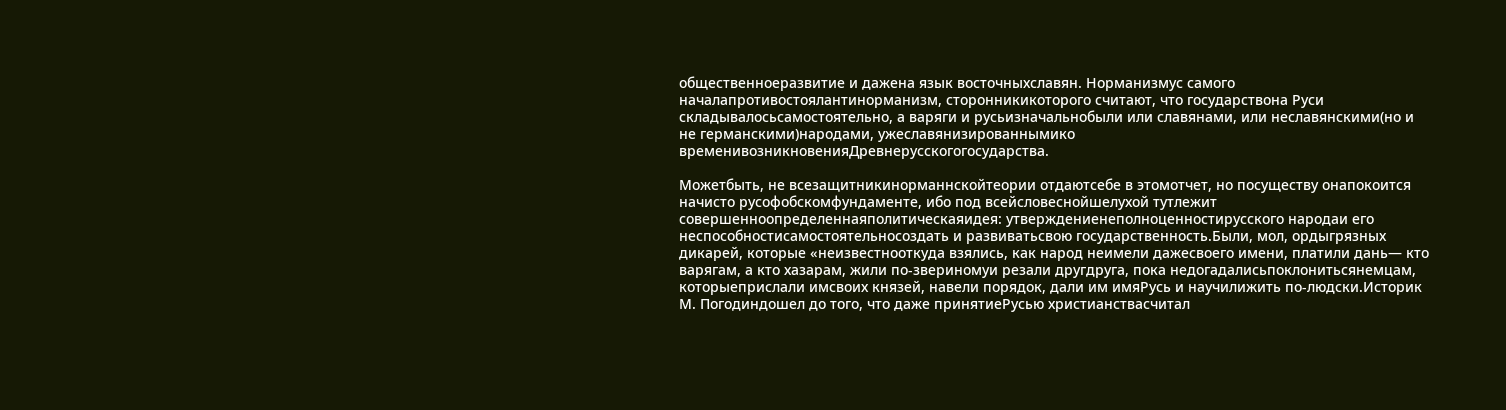общественноеразвитие и дажена язык восточныхславян. Норманизмус самого началапротивостоялантинорманизм, сторонникикоторого считают, что государствона Руси складывалосьсамостоятельно, а варяги и русьизначальнобыли или славянами, или неславянскими(но и не германскими)народами, ужеславянизированнымико временивозникновенияДревнерусскогогосударства.

Можетбыть, не всезащитникинорманнскойтеории отдаютсебе в этомотчет, но посуществу онапокоится начисто русофобскомфундаменте, ибо под всейсловеснойшелухой тутлежит совершенноопределеннаяполитическаяидея: утверждениенеполноценностирусского народаи его неспособностисамостоятельносоздать и развиватьсвою государственность.Были, мол, ордыгрязных дикарей, которые «неизвестнооткуда взялись, как народ неимели дажесвоего имени, платили дань— кто варягам, а кто хазарам, жили по-звериномуи резали другдруга, пока недогадалисьпоклонитьсянемцам, которыеприслали имсвоих князей, навели порядок, дали им имяРусь и научилижить по-людски.Историк М. Погодиндошел до того, что даже принятиеРусью христианствасчитал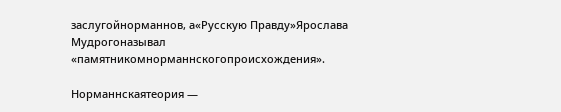заслугойнорманнов, а«Русскую Правду»Ярослава Мудрогоназывал «памятникомнорманнскогопроисхождения».

Норманнскаятеория —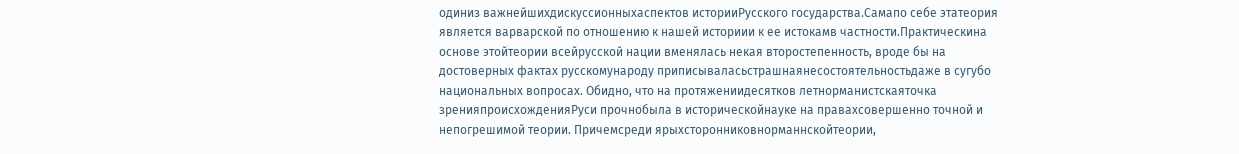одиниз важнейшихдискуссионныхаспектов историиРусского государства.Cамапо себе этатеория является варварской по отношению к нашей историии к ее истокамв частности.Практическина основе этойтеории всейрусской нации вменялась некая второстепенность, вроде бы на достоверных фактах русскомународу приписываласьстрашнаянесостоятельностьдаже в сугубо национальных вопросах. Обидно, что на протяжениидесятков летнорманистскаяточка зренияпроисхожденияРуси прочнобыла в историческойнауке на правахсовершенно точной и непогрешимой теории. Причемсреди ярыхсторонниковнорманнскойтеории,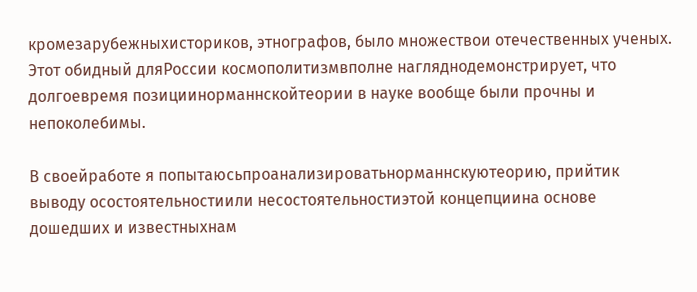кромезарубежныхисториков, этнографов, было множествои отечественных ученых. Этот обидный дляРоссии космополитизмвполне нагляднодемонстрирует, что долгоевремя позициинорманнскойтеории в науке вообще были прочны и непоколебимы.

В своейработе я попытаюсьпроанализироватьнорманнскуютеорию, прийтик выводу осостоятельностиили несостоятельностиэтой концепциина основе дошедших и известныхнам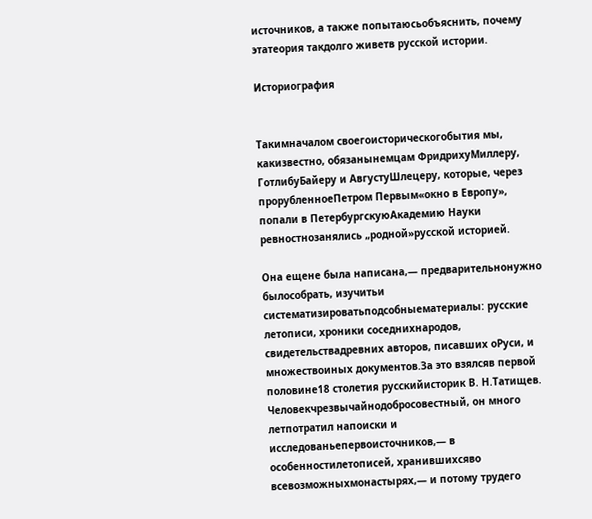источников, а также попытаюсьобъяснить, почему этатеория такдолго живетв русской истории.

Историография


Такимначалом своегоисторическогобытия мы, какизвестно, обязанынемцам ФридрихуМиллеру, ГотлибуБайеру и АвгустуШлецеру, которые, через прорубленноеПетром Первым«окно в Европу», попали в ПетербургскуюАкадемию Науки ревностнозанялись „родной»русской историей.

Она ещене была написана,— предварительнонужно былособрать, изучитьи систематизироватьподсобныематериалы: русские летописи, хроники соседнихнародов, свидетельствадревних авторов, писавших оРуси, и множествоиных документов.За это взялсяв первой половине18 столетия русскийисторик В. Н.Татищев. Человекчрезвычайнодобросовестный, он много летпотратил напоиски и исследованьепервоисточников,— в особенностилетописей, хранившихсяво всевозможныхмонастырях,— и потому трудего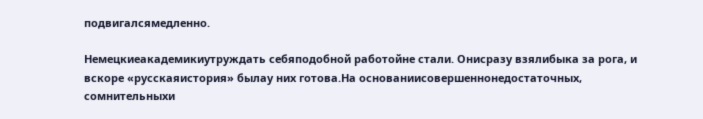подвигалсямедленно.

Немецкиеакадемикиутруждать себяподобной работойне стали. Онисразу взялибыка за рога, и вскоре «русскаяистория» былау них готова.На основаниисовершеннонедостаточных, сомнительныхи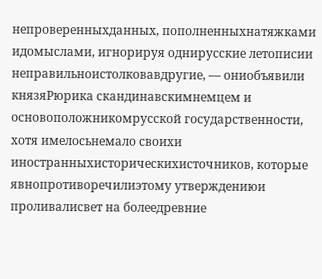непроверенныхданных, пополненныхнатяжками идомыслами, игнорируя однирусские летописии неправильноистолковавдругие, — ониобъявили князяРюрика скандинавскимнемцем и основоположникомрусской государственности, хотя имелосьнемало своихи иностранныхисторическихисточников, которые явнопротиворечилиэтому утверждениюи проливалисвет на болеедревние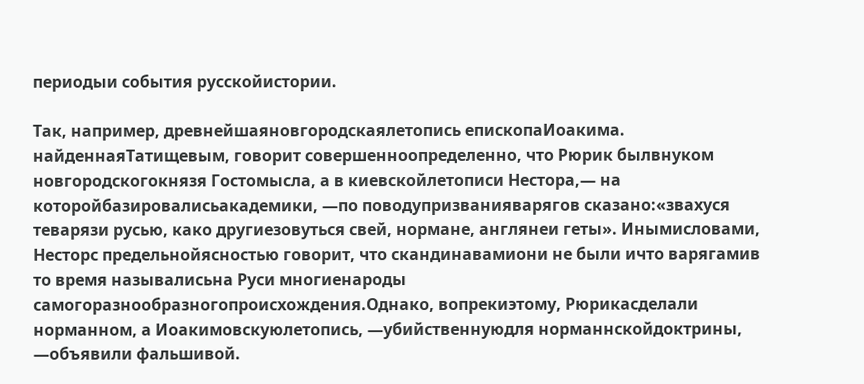периодыи события русскойистории.

Так, например, древнейшаяновгородскаялетопись епископаИоакима. найденнаяТатищевым, говорит совершенноопределенно, что Рюрик былвнуком новгородскогокнязя Гостомысла, а в киевскойлетописи Нестора,— на которойбазировалисьакадемики, —по поводупризванияварягов сказано:«звахуся теварязи русью, како другиезовуться свей, нормане, англянеи геты». Инымисловами, Несторс предельнойясностью говорит, что скандинавамиони не были ичто варягамив то время называлисьна Руси многиенароды самогоразнообразногопроисхождения.Однако, вопрекиэтому, Рюрикасделали норманном, а Иоакимовскуюлетопись, —убийственнуюдля норманнскойдоктрины, —объявили фальшивой.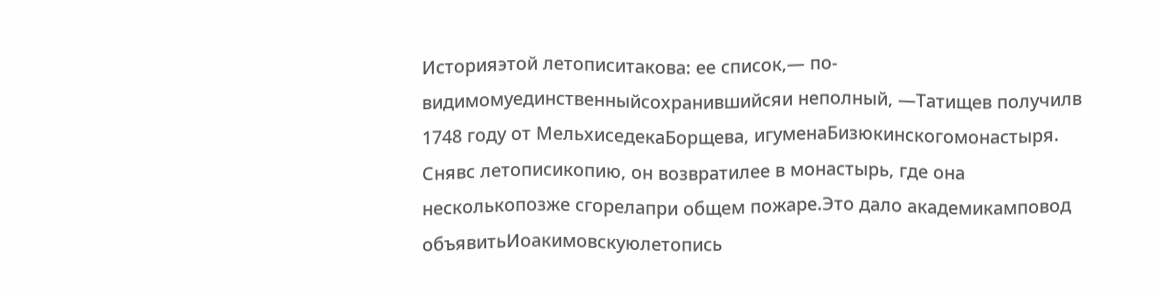Историяэтой летописитакова: ее список,— по-видимомуединственныйсохранившийсяи неполный, —Татищев получилв 1748 году от МельхиседекаБорщева, игуменаБизюкинскогомонастыря. Снявс летописикопию, он возвратилее в монастырь, где она несколькопозже сгорелапри общем пожаре.Это дало академикамповод объявитьИоакимовскуюлетопись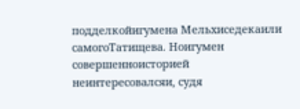подделкойигумена Мельхиседекаили самогоТатищева. Ноигумен совершенноисторией неинтересовалсяи, судя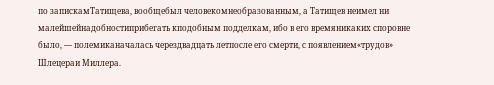по запискамТатищева, вообщебыл человекомнеобразованным, а Татищев неимел ни малейшейнадобностиприбегать кподобным подделкам, ибо в его времяникаких споровне было, — полемиканачалась черездвадцать летпосле его смерти, с появлением«трудов» Шлецераи Миллера.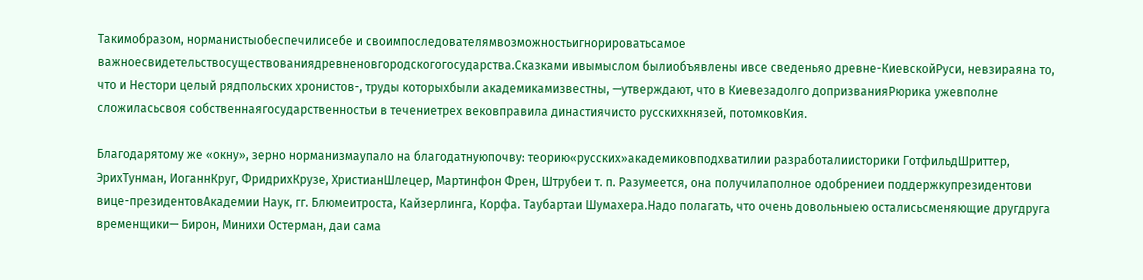Такимобразом, норманистыобеспечилисебе и своимпоследователямвозможностьигнорироватьсамое важноесвидетельствосуществованиядревненовгородскогогосударства.Сказками ивымыслом былиобъявлены ивсе сведеньяо древне-КиевскойРуси, невзираяна то, что и Нестори целый рядпольских хронистов-, труды которыхбыли академикамизвестны, —утверждают, что в Киевезадолго допризванияРюрика ужевполне сложиласьсвоя собственнаягосударственностьи в течениетрех вековправила династиячисто русскихкнязей, потомковКия.

Благодарятому же «окну», зерно норманизмаупало на благодатнуюпочву: теорию«русских»академиковподхватилии разработалиисторики ГотфильдШриттер, ЭрихТунман, ИоганнКруг, ФридрихКрузе, ХристианШлецер, Мартинфон Френ, Штрубеи т. п. Разумеется, она получилаполное одобрениеи поддержкупрезидентови вице-президентовАкадемии Наук, гг. Блюмеитроста, Кайзерлинга, Корфа. Таубартаи Шумахера.Надо полагать, что очень довольныею осталисьсменяющие другдруга временщики— Бирон, Минихи Остерман, даи сама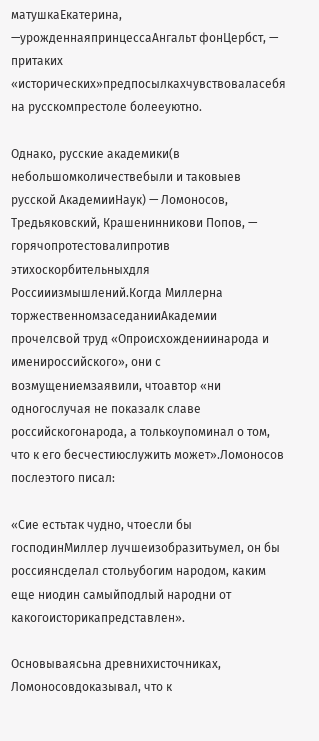матушкаЕкатерина, —урожденнаяпринцессаАнгальт фонЦербст, — притаких «исторических»предпосылкахчувствоваласебя на русскомпрестоле болееуютно.

Однако, русские академики(в небольшомколичествебыли и таковыев русской АкадемииНаук) — Ломоносов, Тредьяковский, Крашенинникови Попов, — горячопротестовалипротив этихоскорбительныхдля Россииизмышлений.Когда Миллерна торжественномзаседанииАкадемии прочелсвой труд «Опроисхождениинарода и именироссийского», они с возмущениемзаявили, чтоавтор «ни одногослучая не показалк славе российскогонарода, а толькоупоминал о том, что к его бесчестиюслужить может».Ломоносов послеэтого писал:

«Сие естьтак чудно, чтоесли бы господинМиллер лучшеизобразитьумел, он бы россиянсделал стольубогим народом, каким еще ниодин самыйподлый народни от какогоисторикапредставлен».

Основываясьна древнихисточниках, Ломоносовдоказывал, что к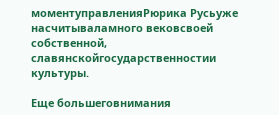моментуправленияРюрика Русьуже насчитываламного вековсвоей собственной, славянскойгосударственностии культуры.

Еще большеговнимания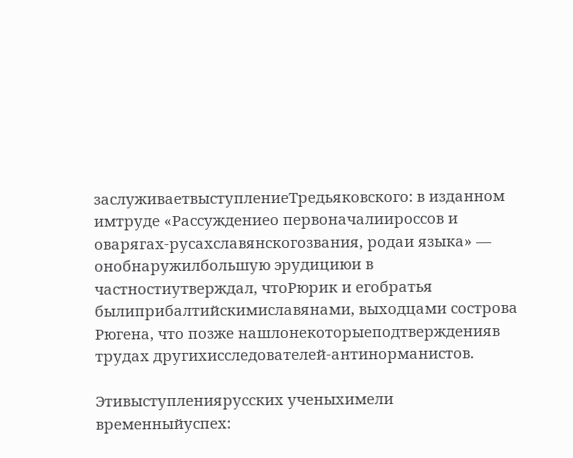заслуживаетвыступлениеТредьяковского: в изданном имтруде «Рассуждениео первоначалиироссов и оварягах-русахславянскогозвания, родаи языка» — онобнаружилбольшую эрудициюи в частностиутверждал, чтоРюрик и егобратья былиприбалтийскимиславянами, выходцами сострова Рюгена, что позже нашлонекоторыеподтвержденияв трудах другихисследователей-антинорманистов.

Этивыступлениярусских ученыхимели временныйуспех: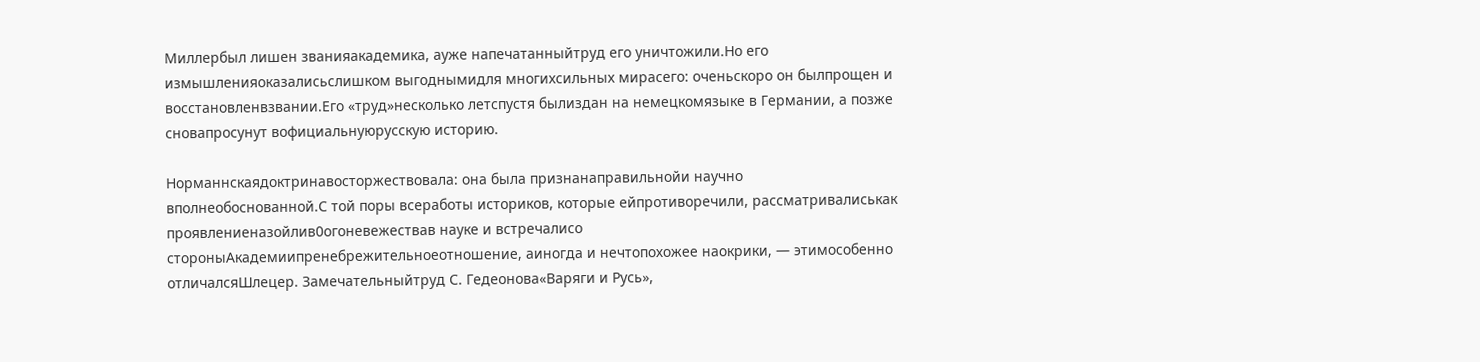Миллербыл лишен званияакадемика, ауже напечатанныйтруд его уничтожили.Но его измышленияоказалисьслишком выгоднымидля многихсильных мирасего: оченьскоро он былпрощен и восстановленвзвании.Его «труд»несколько летспустя былиздан на немецкомязыке в Германии, а позже сновапросунут вофициальнуюрусскую историю.

Норманнскаядоктринавосторжествовала: она была признанаправильнойи научно вполнеобоснованной.С той поры всеработы историков, которые ейпротиворечили, рассматривалиськак проявлениеназойлив0огоневежествав науке и встречалисо стороныАкадемиипренебрежительноеотношение, аиногда и нечтопохожее наокрики, — этимособенно отличалсяШлецер. Замечательныйтруд С. Гедеонова«Варяги и Русь»,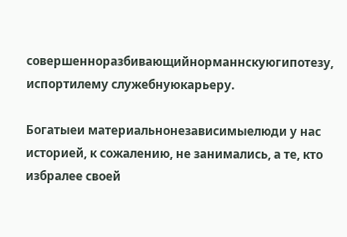совершенноразбивающийнорманнскуюгипотезу, испортилему служебнуюкарьеру.

Богатыеи материальнонезависимыелюди у нас историей, к сожалению, не занимались, а те, кто избралее своей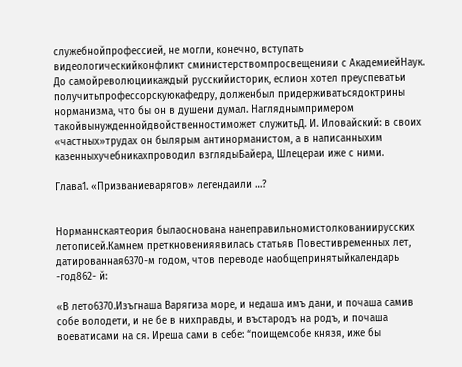служебнойпрофессией, не могли, конечно, вступать видеологическийконфликт сминистерствомпросвещенияи с АкадемиейНаук. До самойреволюциикаждый русскийисторик, еслион хотел преуспеватьи получитьпрофессорскуюкафедру, долженбыл придерживатьсядоктрины норманизма, что бы он в душени думал. Нагляднымпримером такойвынужденнойдвойственностиможет служитьД. И. Иловайский: в своих «частных»трудах он былярым антинорманистом, а в написанныхим казенныхучебникахпроводил взглядыБайера, Шлецераи иже с ними.

Глава1. «Призваниеварягов» легендаили …?


Норманнскаятеория былаоснована нанеправильномистолкованиирусских летописей.Камнем преткновенияявилась статьяв Повестивременных лет, датированная6370-м годом, чтов переводе наобщепринятыйкалендарь -год862- й:

«В лето6370.Изъгнаша Варягиза море, и недаша имъ дани, и почаша самив собе володети, и не бе в нихправды, и въстародъ на родъ, и почаша воеватисами на ся. Иреша сами в себе: “поищемсобе князя, иже бы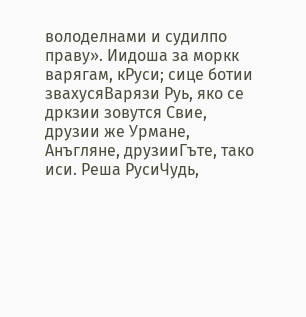володелнами и судилпо праву». Иидоша за моркк варягам, кРуси; сице ботии звахусяВарязи Руь, яко се дркзии зовутся Свие, друзии же Урмане, Анъгляне, друзииГъте, тако иси. Реша РусиЧудь,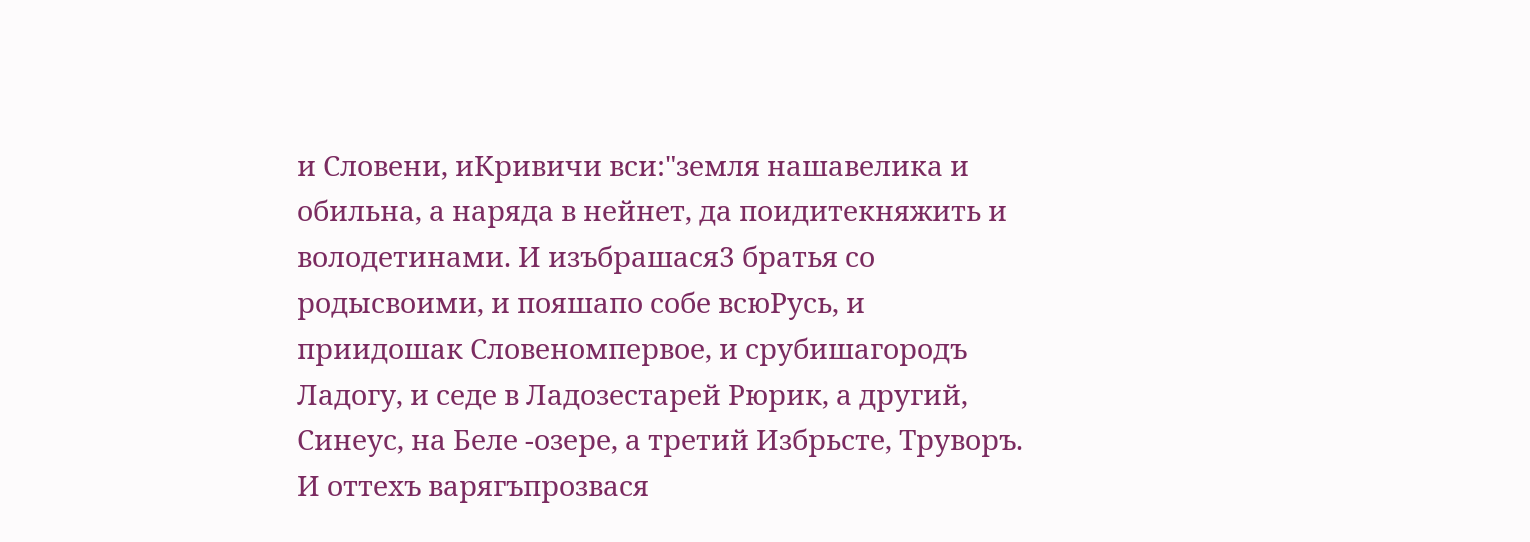и Словени, иКривичи вси:"земля нашавелика и обильна, а наряда в нейнет, да поидитекняжить и володетинами. И изъбрашася3 братья со родысвоими, и пояшапо собе всюРусь, и приидошак Словеномпервое, и срубишагородъ Ладогу, и седе в Ладозестарей Рюрик, а другий, Синеус, на Беле -озере, а третий Избрьсте, Труворъ. И оттехъ варягъпрозвася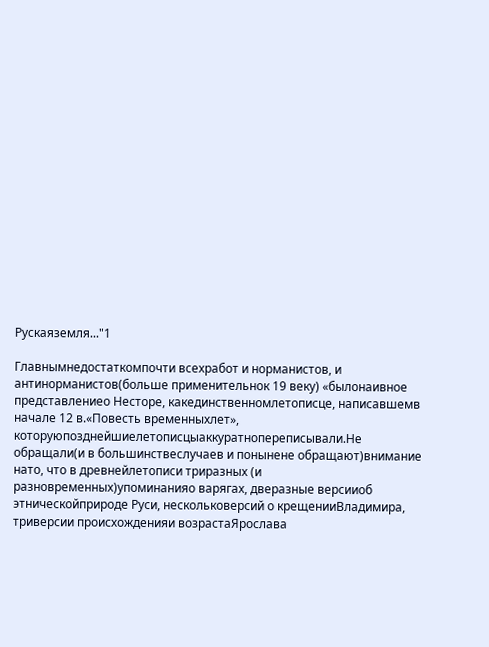Рускаяземля..."1

Главнымнедостаткомпочти всехработ и норманистов, и антинорманистов(больше применительнок 19 веку) «былонаивное представлениео Несторе, какединственномлетописце, написавшемв начале 12 в.«Повесть временныхлет», которуюпозднейшиелетописцыаккуратнопереписывали.Не обращали(и в большинствеслучаев и понынене обращают)внимание нато, что в древнейлетописи триразных (и разновременных)упоминанияо варягах, дверазные версииоб этническойприроде Руси, нескольковерсий о крещенииВладимира, триверсии происхожденияи возрастаЯрослава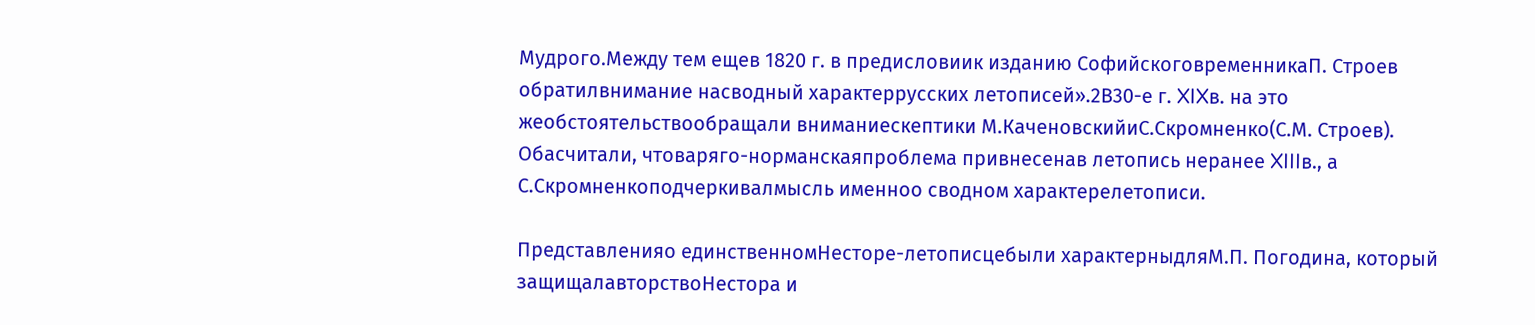Мудрого.Между тем ещев 1820 г. в предисловиик изданию СофийскоговременникаП. Строев обратилвнимание насводный характеррусских летописей».2В30-е г. XIXв. на это жеобстоятельствообращали вниманиескептики М.КаченовскийиС.Скромненко(С.М. Строев). Обасчитали, чтоваряго-норманскаяпроблема привнесенав летопись неранее XIIIв., а С.Скромненкоподчеркивалмысль именноо сводном характерелетописи.

Представленияо единственномНесторе-летописцебыли характерныдляМ.П. Погодина, который защищалавторствоНестора и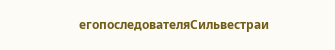егопоследователяСильвестраи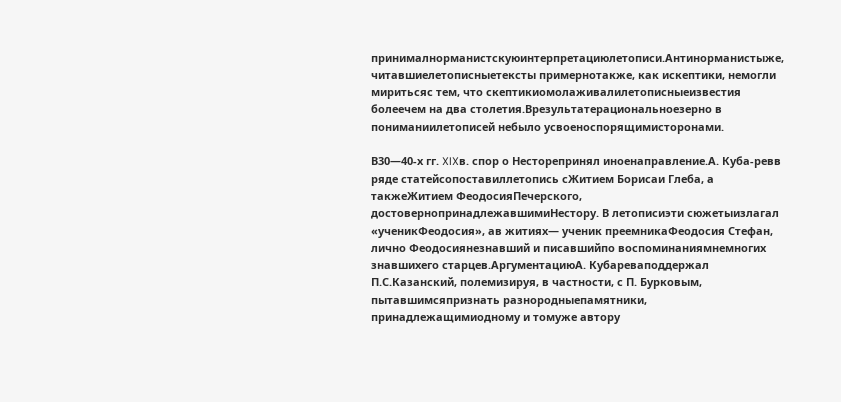принималнорманистскуюинтерпретациюлетописи.Антинорманистыже, читавшиелетописныетексты примернотакже, как искептики, немогли миритьсяс тем, что скептикиомолаживалилетописныеизвестия болеечем на два столетия.Врезультатерациональноезерно в пониманиилетописей небыло усвоеноспорящимисторонами.

В30—40-х гг. XIXв. спор о Несторепринял иноенаправление.А. Куба-ревв ряде статейсопоставиллетопись сЖитием Борисаи Глеба, а такжеЖитием ФеодосияПечерского, достовернопринадлежавшимиНестору. В летописиэти сюжетыизлагал «ученикФеодосия», ав житиях— ученик преемникаФеодосия Стефан, лично Феодосиянезнавший и писавшийпо воспоминаниямнемногих знавшихего старцев.АргументациюА. Кубареваподдержал П.С.Казанский, полемизируя, в частности, с П. Бурковым, пытавшимсяпризнать разнородныепамятники, принадлежащимиодному и томуже автору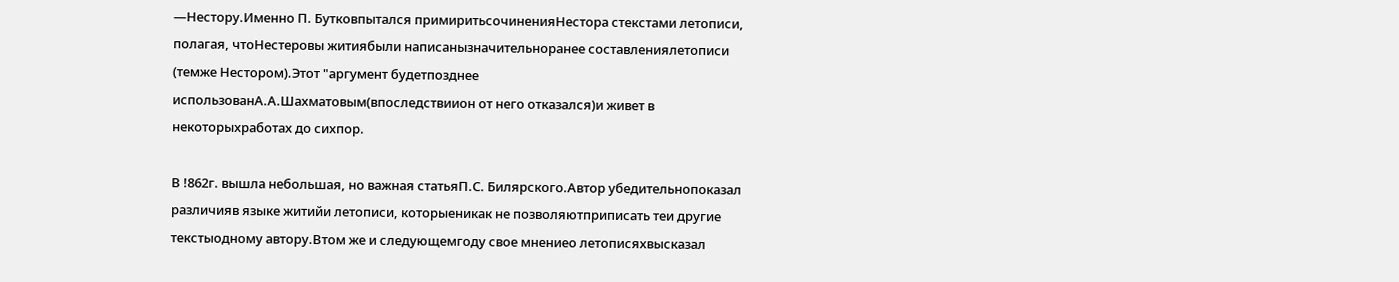—Нестору.Именно П. Бутковпытался примиритьсочиненияНестора стекстами летописи, полагая, чтоНестеровы житиябыли написанызначительноранее составлениялетописи (темже Нестором).Этот "аргумент будетпозднее использованА.А.Шахматовым(впоследствиион от него отказался)и живет в некоторыхработах до сихпор.

В !862г. вышла небольшая, но важная статьяП.С. Билярского.Автор убедительнопоказал различияв языке житийи летописи, которыеникак не позволяютприписать теи другие текстыодному автору.Втом же и следующемгоду свое мнениео летописяхвысказал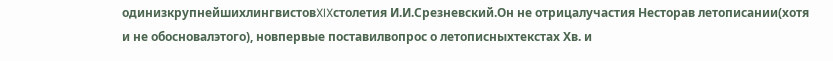одинизкрупнейшихлингвистовXIXстолетия И.И.Срезневский.Он не отрицалучастия Несторав летописании(хотя и не обосновалэтого), новпервые поставилвопрос о летописныхтекстах Xв. и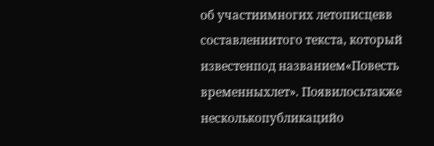об участиимногих летописцевв составлениитого текста, который известенпод названием«Повесть временныхлет». Появилосьтакже несколькопубликацийо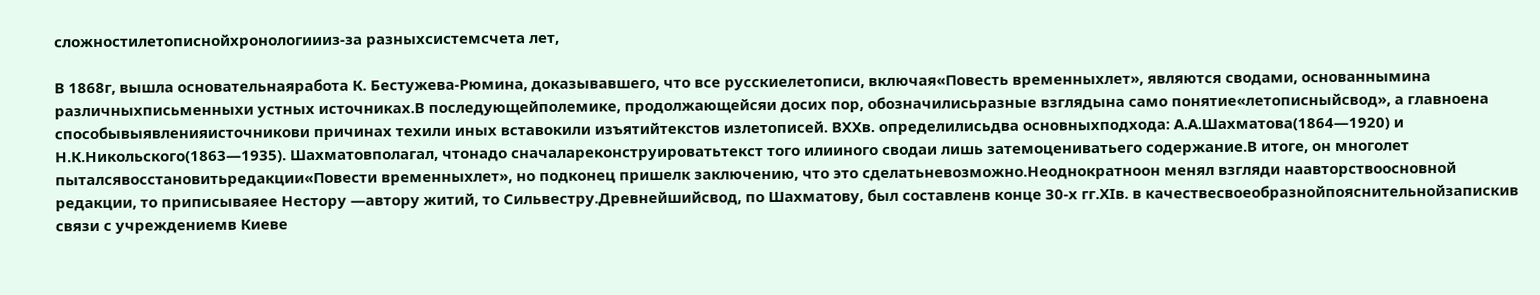сложностилетописнойхронологиииз-за разныхсистемсчета лет,

В 1868г, вышла основательнаяработа К. Бестужева-Рюмина, доказывавшего, что все русскиелетописи, включая«Повесть временныхлет», являются сводами, основаннымина различныхписьменныхи устных источниках.В последующейполемике, продолжающейсяи досих пор, обозначилисьразные взглядына само понятие«летописныйсвод», а главноена способывыявленияисточникови причинах техили иных вставокили изъятийтекстов излетописей. ВXXв. определилисьдва основныхподхода: А.А.Шахматова(1864—1920) и Н.К.Никольского(1863—1935). Шахматовполагал, чтонадо сначалареконструироватьтекст того илииного сводаи лишь затемоцениватьего содержание.В итоге, он многолет пыталсявосстановитьредакции«Повести временныхлет», но подконец пришелк заключению, что это сделатьневозможно.Неоднократноон менял взгляди наавторствоосновной редакции, то приписываяее Нестору —автору житий, то Сильвестру.Древнейшийсвод, по Шахматову, был составленв конце 30-х гг.XIв. в качествесвоеобразнойпояснительнойзапискив связи с учреждениемв Киеве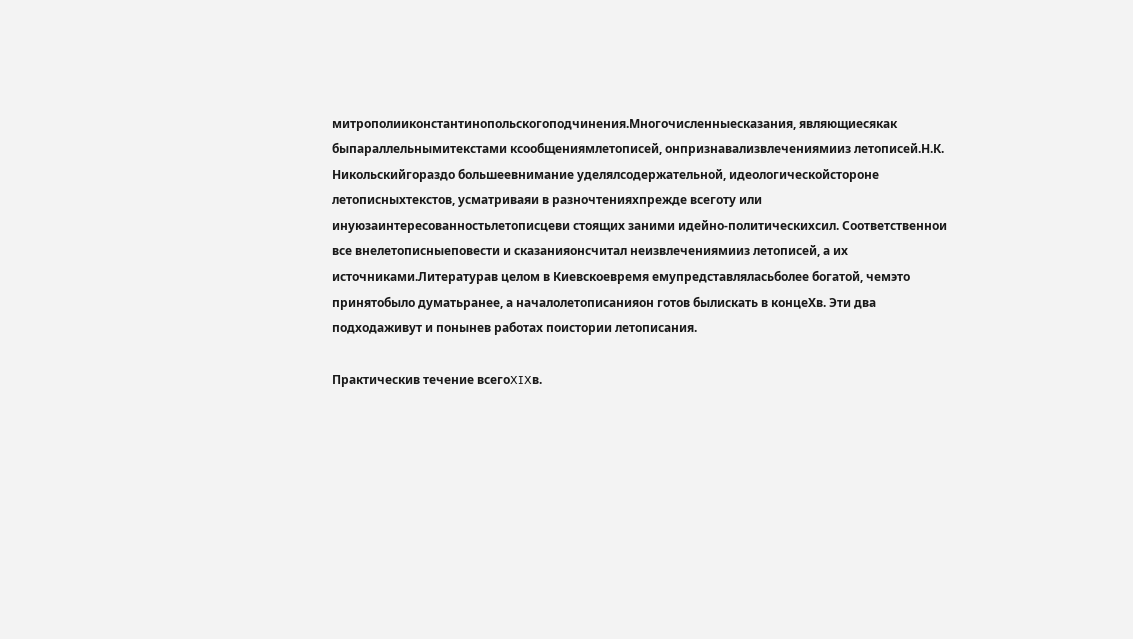митрополииконстантинопольскогоподчинения.Многочисленныесказания, являющиесякак быпараллельнымитекстами ксообщениямлетописей, онпризнавализвлечениямииз летописей.Н.К. Никольскийгораздо большеевнимание уделялсодержательной, идеологическойстороне летописныхтекстов, усматриваяи в разночтенияхпрежде всеготу или инуюзаинтересованностьлетописцеви стоящих заними идейно-политическихсил. Соответственнои все внелетописныеповести и сказанияонсчитал неизвлечениямииз летописей, а их источниками.Литературав целом в Киевскоевремя емупредставляласьболее богатой, чемэто принятобыло думатьранее, а началолетописанияон готов былискать в концеXв. Эти два подходаживут и понынев работах поистории летописания.

Практическив течение всегоXIXв.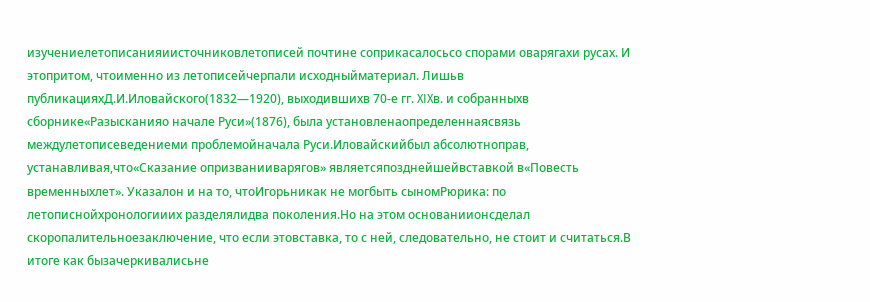изучениелетописанияиисточниковлетописей почтине соприкасалосьсо спорами оварягахи русах. И этопритом, чтоименно из летописейчерпали исходныйматериал. Лишьв публикацияхД.И.Иловайского(1832—1920), выходившихв 70-е гг. XIXв. и собранныхв сборнике«Разысканияо начале Руси»(1876), была установленаопределеннаясвязь междулетописеведениеми проблемойначала Руси.Иловайскийбыл абсолютноправ, устанавливая,что«Сказание опризванииварягов» являетсяпозднейшейвставкой в«Повесть временныхлет». Указалон и на то, чтоИгорьникак не могбыть сыномРюрика: по летописнойхронологииих разделялидва поколения.Но на этом основаниионсделал скоропалительноезаключение, что если этовставка, то с ней, следовательно, не стоит и считаться.В итоге как бызачеркивалисьне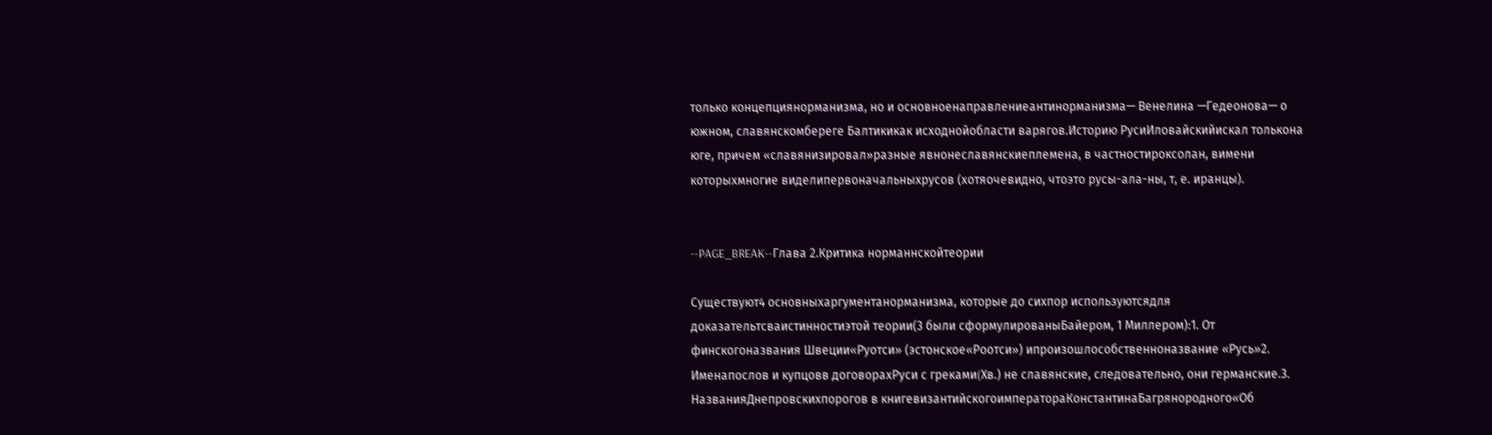только концепциянорманизма, но и основноенаправлениеантинорманизма— Венелина —Гедеонова— о южном, славянскомбереге Балтикикак исходнойобласти варягов.Историю РусиИловайскийискал толькона юге, причем «славянизировал»разные явнонеславянскиеплемена, в частностироксолан, вимени которыхмногие виделипервоначальныхрусов (хотяочевидно, чтоэто русы-ала-ны, т, е. иранцы).


--PAGE_BREAK--Глава 2.Критика норманнскойтеории

Существуют4 основныхаргументанорманизма, которые до сихпор используютсядля доказательтсваистинностиэтой теории(3 были сформулированыБайером, 1 Миллером):1. От финскогоназвания Швеции«Руотси» (эстонское«Роотси») ипроизошлособственноназвание «Русь»2. Именапослов и купцовв договорахРуси с греками(Xв.) не славянские, следовательно, они германские.3. НазванияДнепровскихпорогов в книгевизантийскогоимператораКонстантинаБагрянородного«Об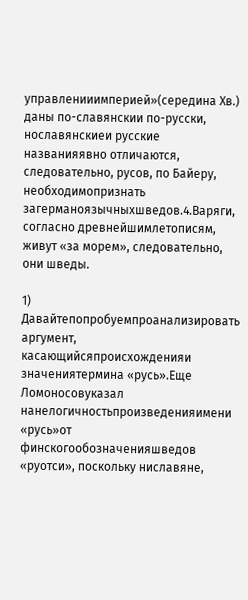управленииимперией»(середина Xв.) даны по-славянскии по-русски, нославянскиеи русские названияявно отличаются, следовательно, русов, по Байеру, необходимопризнать загерманоязычныхшведов.4.Варяги, согласно древнейшимлетописям, живут «за морем», следовательно, они шведы.

1) Давайтепопробуемпроанализировать аргумент, касающийсяпроисхожденияи значениятермина «русь».Еще Ломоносовуказал нанелогичностьпроизведенияимени «русь»от финскогообозначенияшведов «руотси», поскольку ниславяне,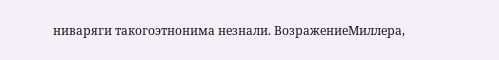ниваряги такогоэтнонима незнали. ВозражениеМиллера,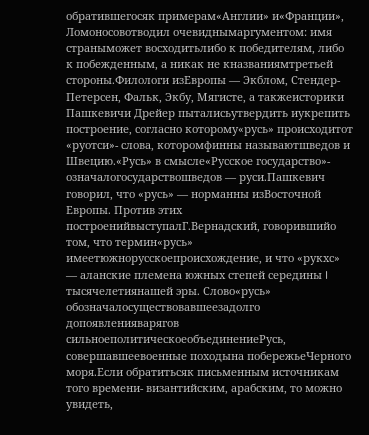обратившегосяк примерам«Англии» и«Франции», Ломоносовотводил очевиднымаргументом: имя страныможет восходитьлибо к победителям, либо к побежденным, а никак не кназваниямтретьей стороны.Филологи изЕвропы — Экблом, Стендер-Петерсен, Фальк, Экбу, Мягисте, а такжеисторики Пашкевичи Дрейер пыталисьутвердить иукрепить построение, согласно которому«русь» происходитот «руотси»- слова, которомфинны называютшведов и Швецию.«Русь» в смысле«Русское государство»- означалогосударствошведов — руси.Пашкевич говорил, что «русь» — норманны изВосточной Европы. Против этих построенийвыступалГ.Вернадский, говорившийо том, что термин«русь» имеетюжнорусскоепроисхождение, и что «рукхс» — аланские племена южных степей середины I тысячелетиянашей эры. Слово«русь» обозначалосуществовавшеезадолго допоявленияварягов сильноеполитическоеобъединениеРусь, совершавшеевоенные походына побережьеЧерного моря.Если обратитьсяк письменным источникам того времени- византийским, арабским, то можно увидеть,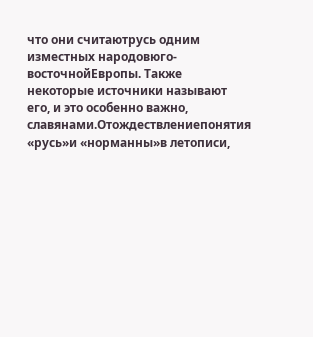что они считаютрусь одним изместных народовюго-восточнойЕвропы. Также некоторые источники называют его, и это особенно важно, славянами.Отождествлениепонятия «русь»и «норманны»в летописи,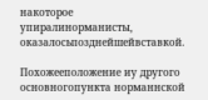накоторое упиралинорманисты, оказалосьпозднейшейвставкой.

Похожееположение иу другого основногопункта норманнской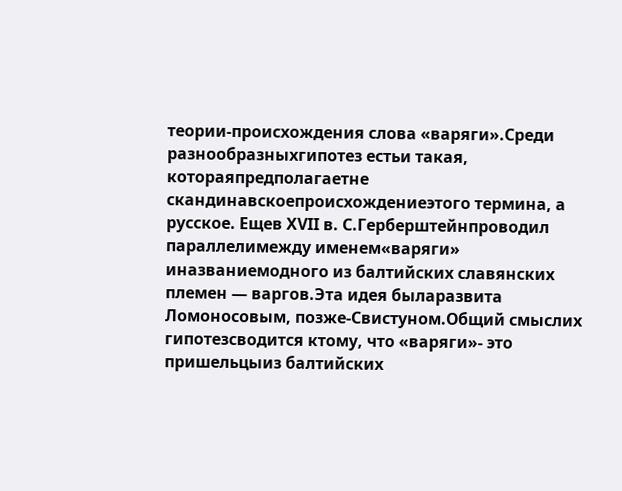теории-происхождения слова «варяги».Среди разнообразныхгипотез естьи такая, котораяпредполагаетне скандинавскоепроисхождениеэтого термина, а русское. Ещев XVII в. С.Герберштейнпроводил параллелимежду именем«варяги» иназваниемодного из балтийских славянских племен — варгов.Эта идея быларазвита Ломоносовым, позже-Свистуном.Общий смыслих гипотезсводится ктому, что «варяги»- это пришельцыиз балтийских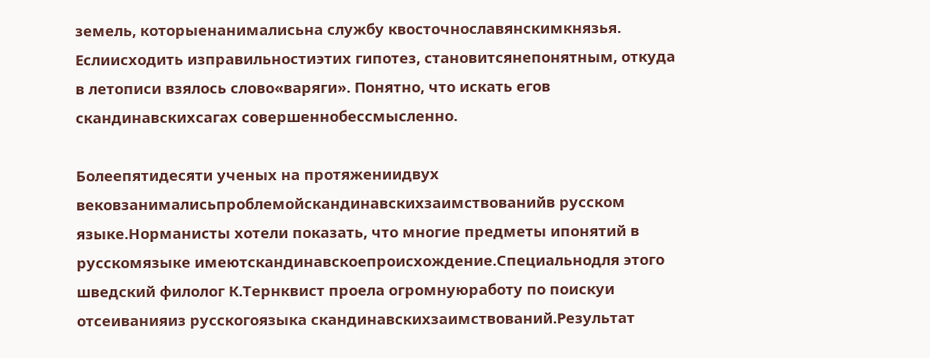земель, которыенанималисьна службу квосточнославянскимкнязья. Еслиисходить изправильностиэтих гипотез, становитсянепонятным, откуда в летописи взялось слово«варяги». Понятно, что искать егов скандинавскихсагах совершеннобессмысленно.

Болеепятидесяти ученых на протяжениидвух вековзанималисьпроблемойскандинавскихзаимствованийв русском языке.Норманисты хотели показать, что многие предметы ипонятий в русскомязыке имеютскандинавскоепроисхождение.Специальнодля этого шведский филолог К.Тернквист проела огромнуюработу по поискуи отсеиванияиз русскогоязыка скандинавскихзаимствований.Результат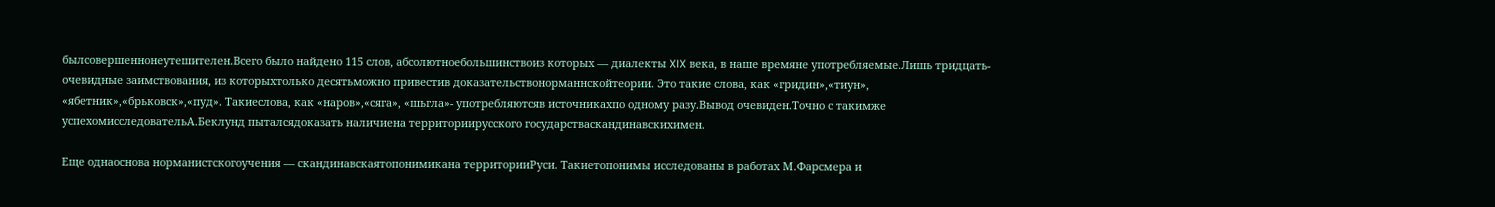былсовершеннонеутешителен.Всего было найдено 115 слов, абсолютноебольшинствоиз которых — диалекты XIX века, в наше времяне употребляемые.Лишь тридцать- очевидные заимствования, из которыхтолько десятьможно привестив доказательствонорманнскойтеории. Это такие слова, как «гридин»,«тиун», «ябетник»,«брьковск»,«пуд». Такиеслова, как «наров»,«сяга», «шьгла»- употребляютсяв источникахпо одному разу.Вывод очевиден.Точно с такимже успехомисследовательА.Беклунд пыталсядоказать наличиена территориирусского государстваскандинавскихимен.

Еще однаоснова норманистскогоучения — скандинавскаятопонимикана территорииРуси. Такиетопонимы исследованы в работах М.Фарсмера и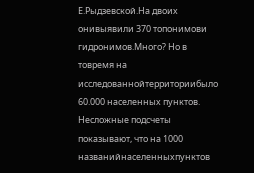Е.Рыдзевской.На двоих онивыявили 370 топонимови гидронимов.Много? Но в товремя на исследованнойтерриториибыло 60.000 населенных пунктов. Несложные подсчеты показывают, что на 1000 названийнаселенныхпунктов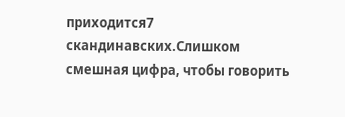приходится7 скандинавских.Слишком смешная цифра, чтобы говорить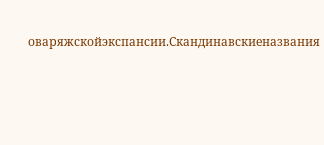оваряжскойэкспансии.Скандинавскиеназвания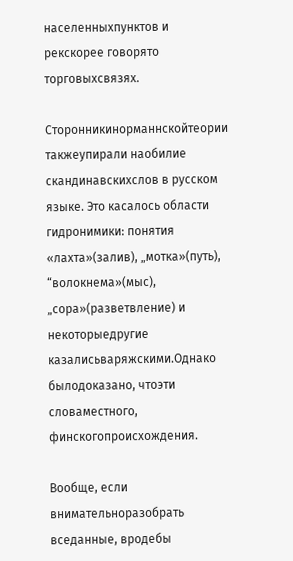населенныхпунктов и рекскорее говорято торговыхсвязях.

Сторонникинорманнскойтеории такжеупирали наобилие скандинавскихслов в русском языке. Это касалось области гидронимики: понятия «лахта»(залив), „мотка»(путь), “волокнема»(мыс), „сора»(разветвление) и некоторыедругие казалисьваряжскими.Однако былодоказано, чтоэти словаместного, финскогопроисхождения.

Вообще, если внимательноразобрать вседанные, вродебы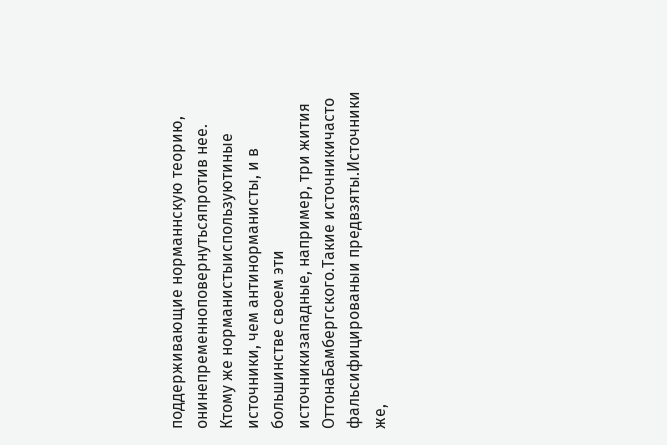поддерживающие норманнскую теорию, онинепременноповернутьсяпротив нее. Ктому же норманистыиспользуютиные источники, чем антинорманисты, и в большинстве своем эти источникизападные, например, три жития ОттонаБамбергского.Такие источникичасто фальсифицированыи предвзяты.Источники же,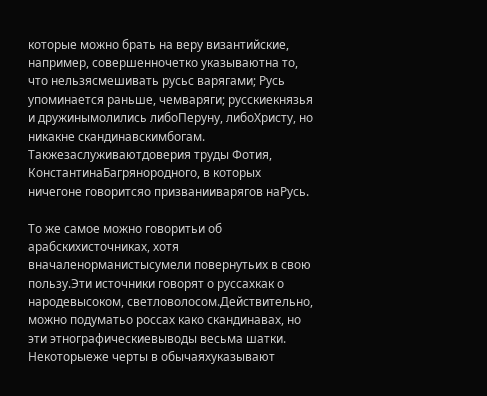которые можно брать на веру византийские, например, совершенночетко указываютна то, что нельзясмешивать русьс варягами; Русь упоминается раньше, чемваряги; русскиекнязья и дружинымолились либоПеруну, либоХристу, но никакне скандинавскимбогам. Такжезаслуживаютдоверия труды Фотия, КонстантинаБагрянородного, в которых ничегоне говоритсяо призванииварягов наРусь.

То же самое можно говоритьи об арабскихисточниках, хотя вначаленорманистысумели повернутьих в свою пользу.Эти источники говорят о руссахкак о народевысоком, светловолосом.Действительно, можно подуматьо россах како скандинавах, но эти этнографическиевыводы весьма шатки. Некоторыеже черты в обычаяхуказывают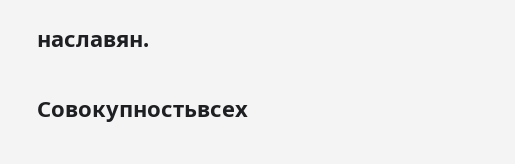наславян.

Совокупностьвсех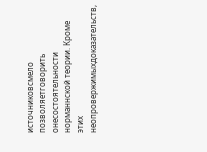источниковсмело позволяетговорить онесостоятельности норманнской теории. Кроме этих неопровержимыхдоказательств,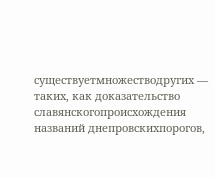существуетмножестводругих — таких, как доказательство славянскогопроисхождения названий днепровскихпорогов,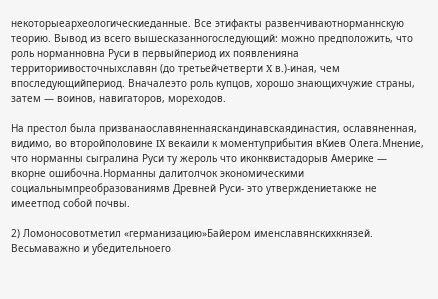некоторыеархеологическиеданные. Все этифакты развенчиваютнорманнскую теорию. Вывод из всего вышесказанногоследующий: можно предположить, что роль норманновна Руси в первыйпериод их появленияна территориивосточныхславян (до третьейчетверти X в.)-иная, чем впоследующийпериод. Вначалеэто роль купцов, хорошо знающихчужие страны, затем — воинов, навигаторов, мореходов.

На престол была призванаославяненнаяскандинавскаядинастия, ославяненная, видимо, во второйполовине IX векаили к моментуприбытия вКиев Олега.Мнение, что норманны сыгралина Руси ту жероль что иконквистадорыв Америке — вкорне ошибочна.Норманны далитолчок экономическими социальнымпреобразованиямв Древней Руси- это утверждениетакже не имеетпод собой почвы.

2) Ломоносовотметил «германизацию»Байером именславянскихкнязей. Весьмаважно и убедительноего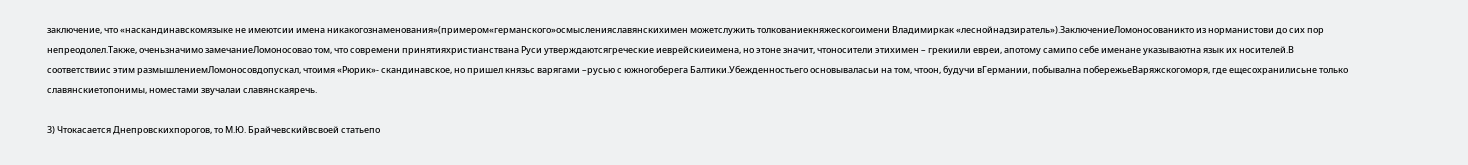заключение, что «наскандинавскомязыке не имеютсии имена никакогознаменования»(примером«германского»осмысленияславянскихимен можетслужить толкованиекняжескогоимени Владимиркак «леснойнадзиратель»).ЗаключениеЛомоносованикто из норманистови до сих пор непреодолел.Также, оченьзначимо замечаниеЛомоносовао том, что современи принятияхристианствана Руси утверждаютсягреческие иеврейскиеимена, но этоне значит, чтоносители этихимен – грекиили евреи, апотому самипо себе именане указываютна язык их носителей.В соответствиис этим размышлениемЛомоносовдопускал, чтоимя «Рюрик»- скандинавское, но пришел князьс варягами –русью с южногоберега Балтики.Убежденностьего основываласьи на том, чтоон, будучи вГермании, побывална побережьеВаряжскогоморя, где ещесохранилисьне только славянскиетопонимы, номестами звучалаи славянскаяречь.

3) Чтокасается Днепровскихпорогов, то М.Ю. Брайчевскийвсвоей статьепо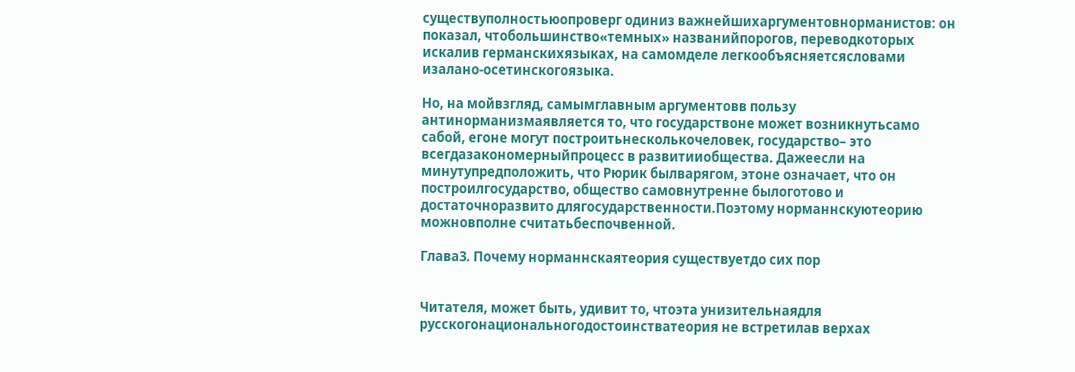существуполностьюопроверг одиниз важнейшихаргументовнорманистов: он показал, чтобольшинство«темных» названийпорогов, переводкоторых искалив германскихязыках, на самомделе легкообъясняетсясловами изалано-осетинскогоязыка.

Но, на мойвзгляд, самымглавным аргументовв пользу антинорманизмаявляется то, что государствоне может возникнутьсамо сабой, егоне могут построитьнесколькочеловек, государство– это всегдазакономерныйпроцесс в развитииобщества. Дажеесли на минутупредположить, что Рюрик былварягом, этоне означает, что он построилгосударство, общество самовнутренне былоготово и достаточноразвито длягосударственности.Поэтому норманнскуютеорию можновполне считатьбеспочвенной.

Глава3. Почему норманнскаятеория существуетдо сих пор


Читателя, может быть, удивит то, чтоэта унизительнаядля русскогонациональногодостоинстватеория не встретилав верхах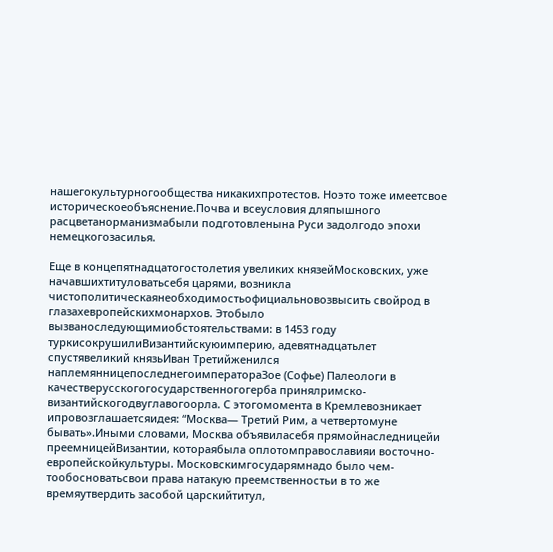нашегокультурногообщества никакихпротестов. Ноэто тоже имеетсвое историческоеобъяснение.Почва и всеусловия дляпышного расцветанорманизмабыли подготовленына Руси задолгодо эпохи немецкогозасилья.

Еще в концепятнадцатогостолетия увеликих князейМосковских, уже начавшихтитуловатьсебя царями, возникла чистополитическаянеобходимостьофициальновозвысить свойрод в глазахевропейскихмонархов. Этобыло вызваноследующимиобстоятельствами: в 1453 году туркисокрушилиВизантийскуюимперию, адевятнадцатьлет спустявеликий князьИван Третийженился наплемянницепоследнегоимператораЗое (Софье) Палеологи в качестверусскогогосударственногогерба принялримско-византийскогодвуглавогоорла. С этогомомента в Кремлевозникает ипровозглашаетсяидея: “Москва— Третий Рим, а четвертомуне бывать».Иными словами, Москва объявиласебя прямойнаследницейи преемницейВизантии, котораябыла оплотомправославияи восточно-европейскойкультуры. Московскимгосударямнадо было чем-тообосноватьсвои права натакую преемственностьи в то же времяутвердить засобой царскийтитул,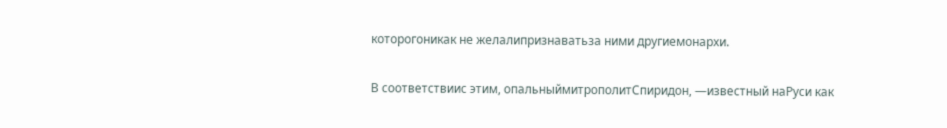которогоникак не желалипризнаватьза ними другиемонархи.

В соответствиис этим, опальныймитрополитСпиридон, —известный наРуси как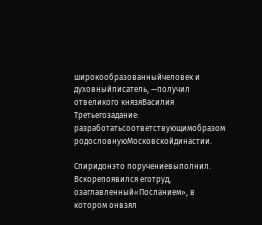широкообразованныйчеловек и духовныйписатель, —получил отвеликого князяВасилия Третьегозадание: разработатьсоответствующимобразом родословнуюМосковскойдинастии.

Спиридонэто поручениевыполнил. Вскорепоявился еготруд, озаглавленный«Посланием», в котором онвзял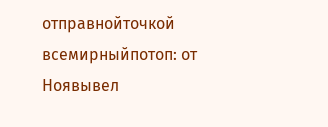отправнойточкой всемирныйпотоп: от Ноявывел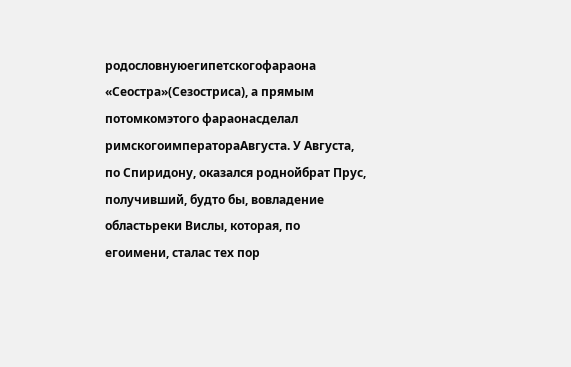родословнуюегипетскогофараона «Сеостра»(Сезостриса), а прямым потомкомэтого фараонасделал римскогоимператораАвгуста. У Августа, по Спиридону, оказался роднойбрат Прус, получивший, будто бы, вовладение областьреки Вислы, которая, по егоимени, сталас тех пор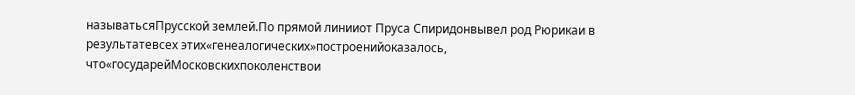называтьсяПрусской землей.По прямой линииот Пруса Спиридонвывел род Рюрикаи в результатевсех этих«генеалогических»построенийоказалось, что«государейМосковскихпоколенствои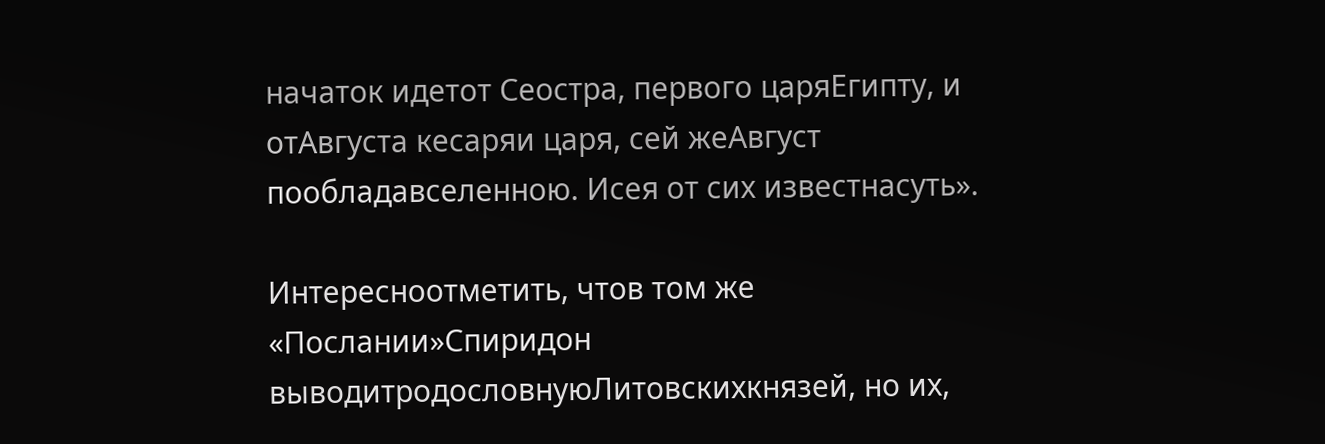начаток идетот Сеостра, первого царяЕгипту, и отАвгуста кесаряи царя, сей жеАвгуст пообладавселенною. Исея от сих известнасуть».

Интересноотметить, чтов том же «Послании»Спиридон выводитродословнуюЛитовскихкнязей, но их,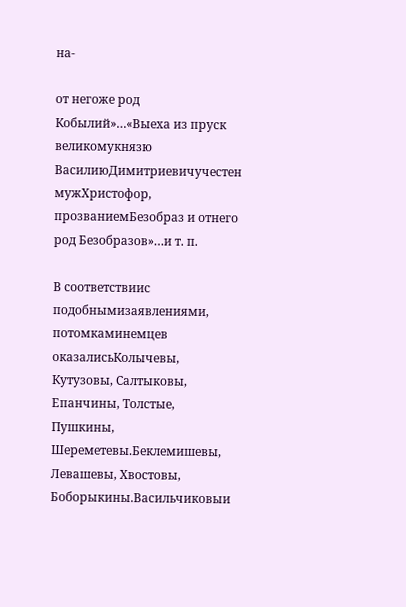на-

от негоже род Кобылий»…«Выеха из пруск великомукнязю ВасилиюДимитриевичучестен мужХристофор, прозваниемБезобраз и отнего род Безобразов»…и т. п.

В соответствиис подобнымизаявлениями, потомкаминемцев оказалисьКолычевы, Кутузовы, Салтыковы, Епанчины, Толстые, Пушкины, Шереметевы.Беклемишевы, Левашевы, Хвостовы, Боборыкины.Васильчиковыи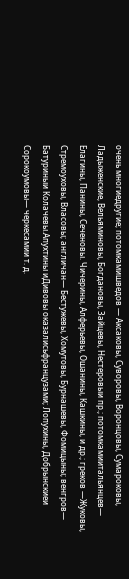очень многиедругие; потомкамишведов — Аксаковы, Суворовы, Воронцовы, Сумароковы, Ладыженские, Вельяминовы, Богдановы, Зайцевы, Нестеровыи пр.; потомкамиитальянцев— Елагины, Панины, Сеченовы. Чичерины, Алферьевы, Ошанины, Кашкины, и др.; греков —Жуковы, Стремоуховы, Власовы; англичан— Бестужевы, Хомутовы, Бурнашевы, Фомицыны; венгров— Батуриныи Колачевы.Апухтины иДивовы оказалисьфранцузами; Лопухины, Добрынскиеи Сорокоумовы— черкесамии т. д.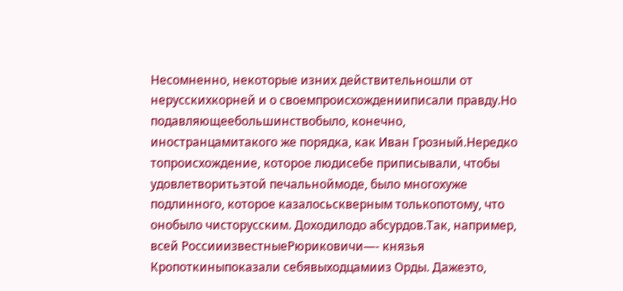Несомненно, некоторые изних действительношли от нерусскихкорней и о своемпроисхожденииписали правду.Но подавляющеебольшинствобыло, конечно, иностранцамитакого же порядка, как Иван Грозный.Нередко топроисхождение, которое людисебе приписывали, чтобы удовлетворитьэтой печальноймоде, было многохуже подлинного, которое казалосьскверным толькопотому, что онобыло чисторусским. Доходилодо абсурдов.Так, например, всей РоссииизвестныеРюриковичи—- князья Кропоткиныпоказали себявыходцамииз Орды. Дажеэто,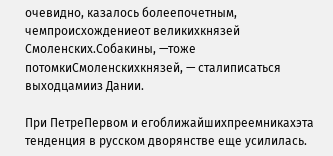очевидно, казалось болеепочетным, чемпроисхождениеот великихкнязей Смоленских.Собакины, —тоже потомкиСмоленскихкнязей, — сталиписаться выходцамииз Дании.

При ПетреПервом и егоближайшихпреемникахэта тенденция в русском дворянстве еще усилилась.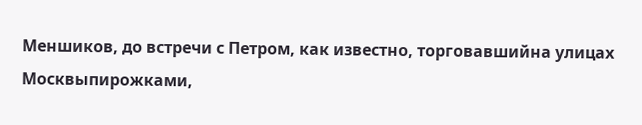Меншиков, до встречи с Петром, как известно, торговавшийна улицах Москвыпирожками,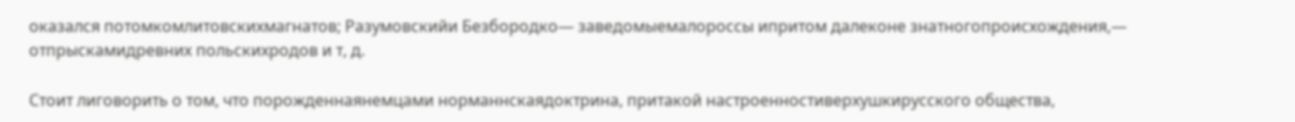оказался потомкомлитовскихмагнатов; Разумовскийи Безбородко— заведомыемалороссы ипритом далеконе знатногопроисхождения,— отпрыскамидревних польскихродов и т, д.

Стоит лиговорить о том, что порожденнаянемцами норманнскаядоктрина, притакой настроенностиверхушкирусского общества,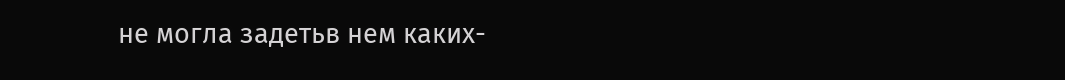не могла задетьв нем каких-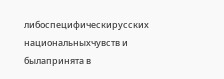либоспецифическирусских национальныхчувств и былапринята в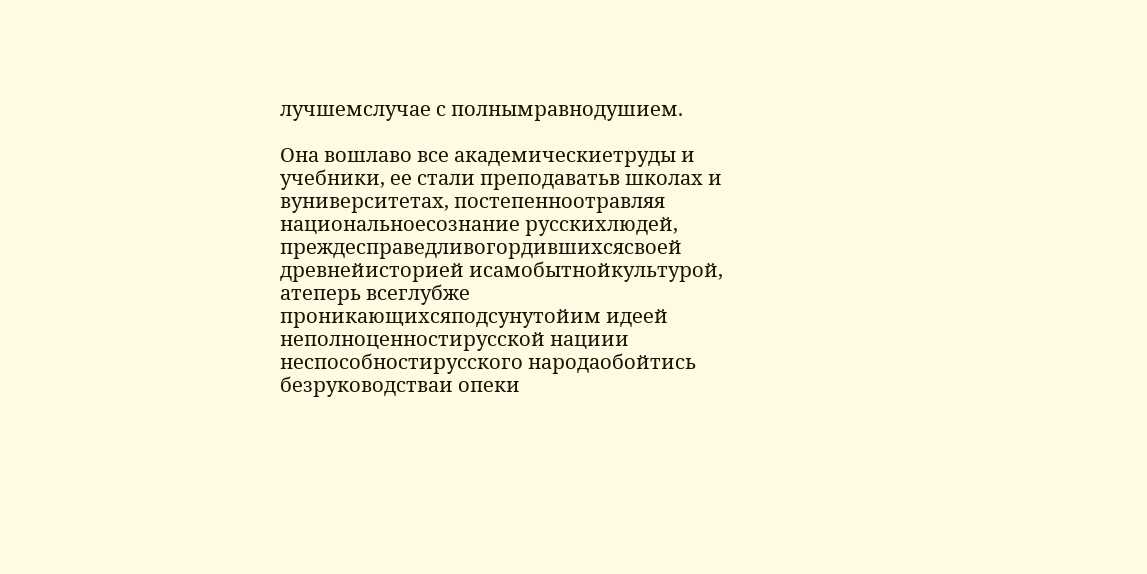лучшемслучае с полнымравнодушием.

Она вошлаво все академическиетруды и учебники, ее стали преподаватьв школах и вуниверситетах, постепенноотравляя национальноесознание русскихлюдей, преждесправедливогордившихсясвоей древнейисторией исамобытнойкультурой, атеперь всеглубже проникающихсяподсунутойим идеей неполноценностирусской нациии неспособностирусского народаобойтись безруководстваи опеки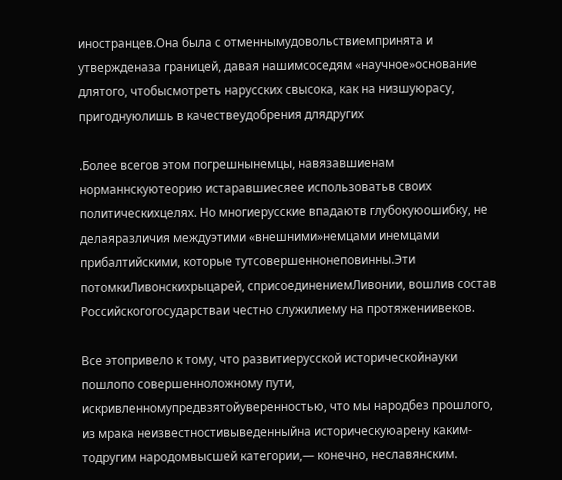иностранцев.Она была с отменнымудовольствиемпринята и утвержденаза границей, давая нашимсоседям «научное»основание длятого, чтобысмотреть нарусских свысока, как на низшуюрасу, пригоднуюлишь в качествеудобрения длядругих

.Более всегов этом погрешнынемцы, навязавшиенам норманнскуютеорию истаравшиесяее использоватьв своих политическихцелях. Но многиерусские впадаютв глубокуюошибку, не делаяразличия междуэтими «внешними»немцами инемцами прибалтийскими, которые тутсовершеннонеповинны.Эти потомкиЛивонскихрыцарей, сприсоединениемЛивонии, вошлив состав Российскогогосударстваи честно служилиему на протяжениивеков.

Все этопривело к тому, что развитиерусской историческойнауки пошлопо совершенноложному пути, искривленномупредвзятойуверенностью, что мы народбез прошлого, из мрака неизвестностивыведенныйна историческуюарену каким-тодругим народомвысшей категории,— конечно, неславянским.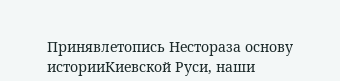Принявлетопись Нестораза основу историиКиевской Руси, наши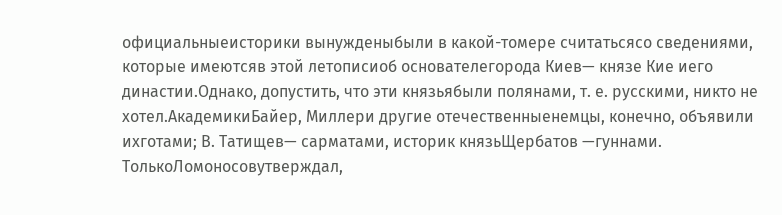официальныеисторики вынужденыбыли в какой-томере считатьсясо сведениями, которые имеютсяв этой летописиоб основателегорода Киев— князе Кие иего династии.Однако, допустить, что эти князьябыли полянами, т. е. русскими, никто не хотел.АкадемикиБайер, Миллери другие отечественныенемцы, конечно, объявили ихготами; В. Татищев— сарматами, историк князьЩербатов —гуннами. ТолькоЛомоносовутверждал,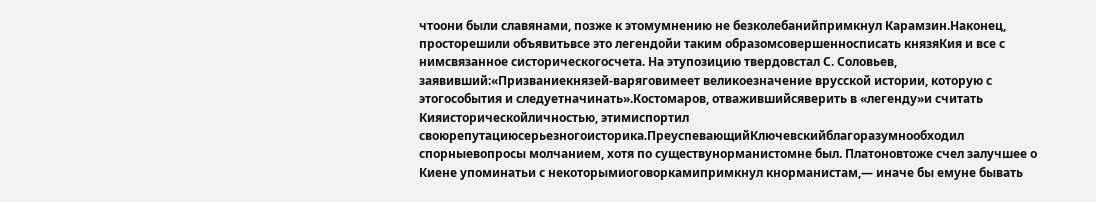чтоони были славянами, позже к этомумнению не безколебанийпримкнул Карамзин.Наконец, просторешили объявитьвсе это легендойи таким образомсовершенносписать князяКия и все с нимсвязанное систорическогосчета. На этупозицию твердовстал С. Соловьев, заявивший:«Призваниекнязей-варяговимеет великоезначение врусской истории, которую с этогособытия и следуетначинать».Костомаров, отважившийсяверить в «легенду»и считать Кияисторическойличностью, этимиспортил своюрепутациюсерьезногоисторика.ПреуспевающийКлючевскийблагоразумнообходил спорныевопросы молчанием, хотя по существунорманистомне был. Платоновтоже счел залучшее о Киене упоминатьи с некоторымиоговоркамипримкнул кнорманистам,— иначе бы емуне бывать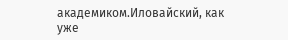академиком.Иловайский, как уже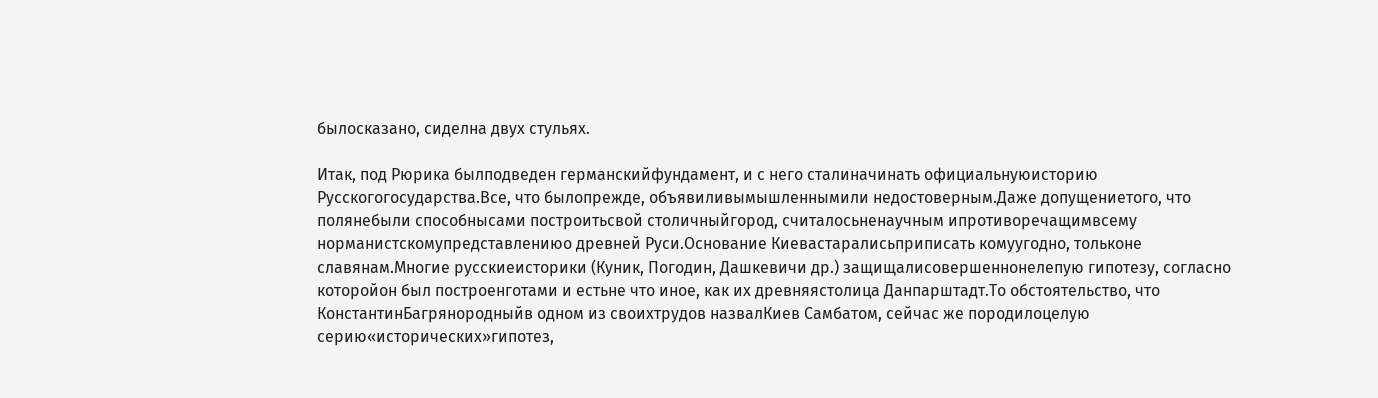былосказано, сиделна двух стульях.

Итак, под Рюрика былподведен германскийфундамент, и с него сталиначинать официальнуюисторию Русскогогосударства.Все, что былопрежде, объявиливымышленнымили недостоверным.Даже допущениетого, что полянебыли способнысами построитьсвой столичныйгород, считалосьненаучным ипротиворечащимвсему норманистскомупредставлениюо древней Руси.Основание Киевастаралисьприписать комуугодно, тольконе славянам.Многие русскиеисторики (Куник, Погодин, Дашкевичи др.) защищалисовершеннонелепую гипотезу, согласно которойон был построенготами и естьне что иное, как их древняястолица Данпарштадт.То обстоятельство, что КонстантинБагрянородныйв одном из своихтрудов назвалКиев Самбатом, сейчас же породилоцелую серию«исторических»гипотез,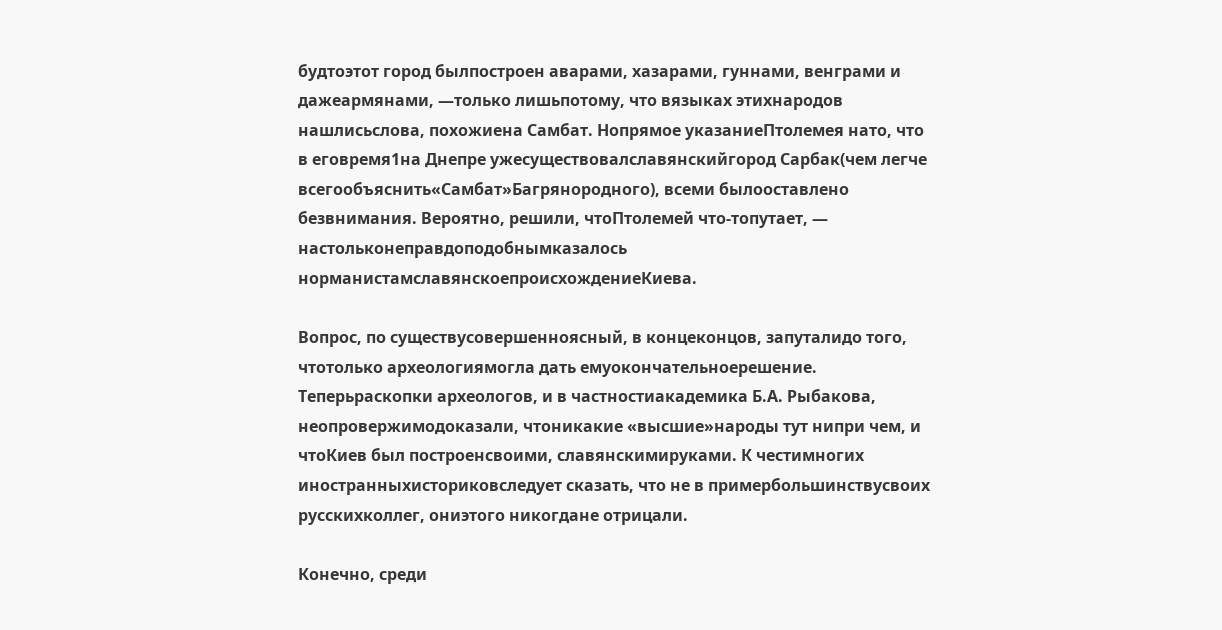будтоэтот город былпостроен аварами, хазарами, гуннами, венграми и дажеармянами, —только лишьпотому, что вязыках этихнародов нашлисьслова, похожиена Самбат. Нопрямое указаниеПтолемея нато, что в еговремя1на Днепре ужесуществовалславянскийгород Сарбак(чем легче всегообъяснить«Самбат»Багрянородного), всеми былооставлено безвнимания. Вероятно, решили, чтоПтолемей что-топутает, — настольконеправдоподобнымказалось норманистамславянскоепроисхождениеКиева.

Вопрос, по существусовершенноясный, в концеконцов, запуталидо того, чтотолько археологиямогла дать емуокончательноерешение. Теперьраскопки археологов, и в частностиакадемика Б.А. Рыбакова, неопровержимодоказали, чтоникакие «высшие»народы тут нипри чем, и чтоКиев был построенсвоими, славянскимируками. К честимногих иностранныхисториковследует сказать, что не в примербольшинствусвоих русскихколлег, ониэтого никогдане отрицали.

Конечно, среди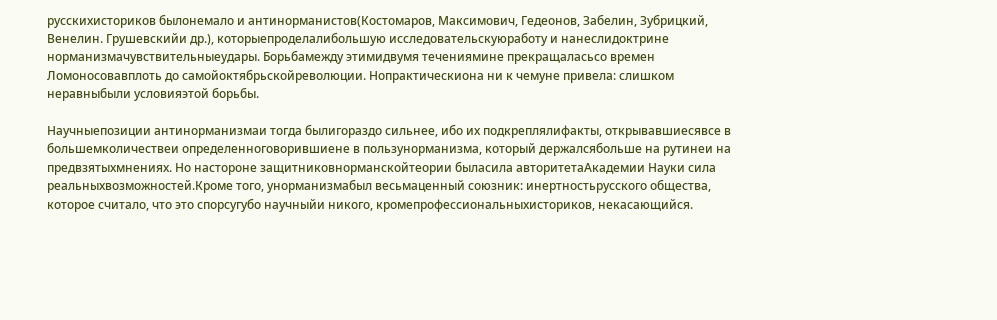русскихисториков былонемало и антинорманистов(Костомаров, Максимович, Гедеонов, Забелин, Зубрицкий, Венелин. Грушевскийи др.), которыепроделалибольшую исследовательскуюработу и нанеслидоктрине норманизмачувствительныеудары. Борьбамежду этимидвумя течениямине прекращаласьсо времен Ломоносовавплоть до самойоктябрьскойреволюции. Нопрактическиона ни к чемуне привела: слишком неравныбыли условияэтой борьбы.

Научныепозиции антинорманизмаи тогда былигораздо сильнее, ибо их подкреплялифакты, открывавшиесявсе в большемколичествеи определенноговорившиене в пользунорманизма, который держалсябольше на рутинеи на предвзятыхмнениях. Но настороне защитниковнорманскойтеории быласила авторитетаАкадемии Науки сила реальныхвозможностей.Кроме того, унорманизмабыл весьмаценный союзник: инертностьрусского общества, которое считало, что это спорсугубо научныйи никого, кромепрофессиональныхисториков, некасающийся.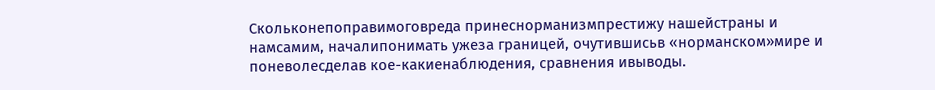Скольконепоправимоговреда принеснорманизмпрестижу нашейстраны и намсамим, началипонимать ужеза границей, очутившисьв «норманском»мире и поневолесделав кое-какиенаблюдения, сравнения ивыводы.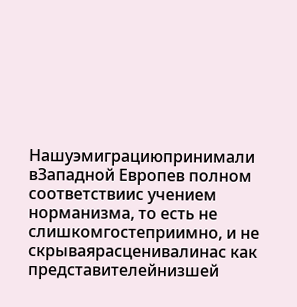Нашуэмиграциюпринимали вЗападной Европев полном соответствиис учением норманизма, то есть не слишкомгостеприимно, и не скрываярасценивалинас как представителейнизшей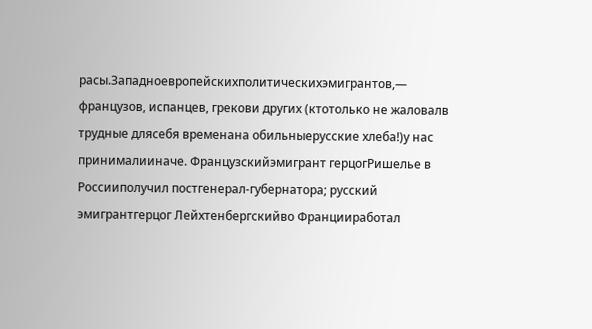расы.Западноевропейскихполитическихэмигрантов,— французов, испанцев, грекови других (ктотолько не жаловалв трудные длясебя временана обильныерусские хлеба!)у нас принималииначе. Французскийэмигрант герцогРишелье в Россииполучил постгенерал-губернатора; русский эмигрантгерцог Лейхтенбергскийво Францииработал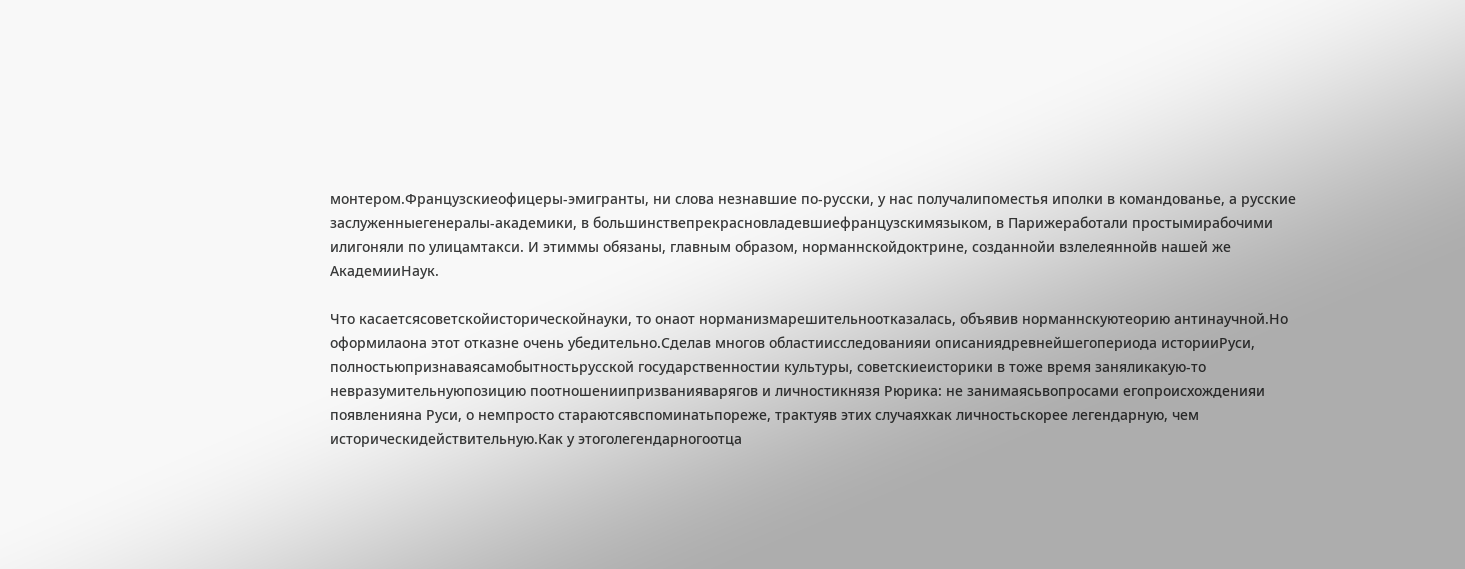монтером.Французскиеофицеры-эмигранты, ни слова незнавшие по-русски, у нас получалипоместья иполки в командованье, а русские заслуженныегенералы-академики, в большинствепрекрасновладевшиефранцузскимязыком, в Парижеработали простымирабочими илигоняли по улицамтакси. И этиммы обязаны, главным образом, норманнскойдоктрине, созданнойи взлелеяннойв нашей же АкадемииНаук.

Что касаетсясоветскойисторическойнауки, то онаот норманизмарешительноотказалась, объявив норманнскуютеорию антинаучной.Но оформилаона этот отказне очень убедительно.Сделав многов областиисследованияи описаниядревнейшегопериода историиРуси, полностьюпризнаваясамобытностьрусской государственностии культуры, советскиеисторики в тоже время заняликакую-то невразумительнуюпозицию поотношениипризванияварягов и личностикнязя Рюрика: не занимаясьвопросами егопроисхожденияи появленияна Руси, о немпросто стараютсявспоминатьпореже, трактуяв этих случаяхкак личностьскорее легендарную, чем историческидействительную.Как у этоголегендарногоотца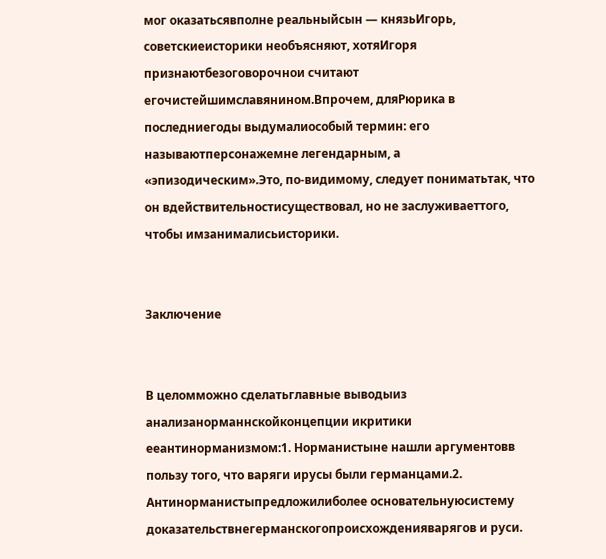мог оказатьсявполне реальныйсын — князьИгорь, советскиеисторики необъясняют, хотяИгоря признаютбезоговорочнои считают егочистейшимславянином.Впрочем, дляРюрика в последниегоды выдумалиособый термин: его называютперсонажемне легендарным, а «эпизодическим».Это, по-видимому, следует пониматьтак, что он вдействительностисуществовал, но не заслуживаеттого, чтобы имзанималисьисторики.


Заключение


В целомможно сделатьглавные выводыиз анализанорманнскойконцепции икритики ееантинорманизмом:1. Норманистыне нашли аргументовв пользу того, что варяги ирусы были германцами.2. Антинорманистыпредложилиболее основательнуюсистему доказательствнегерманскогопроисхожденияварягов и руси.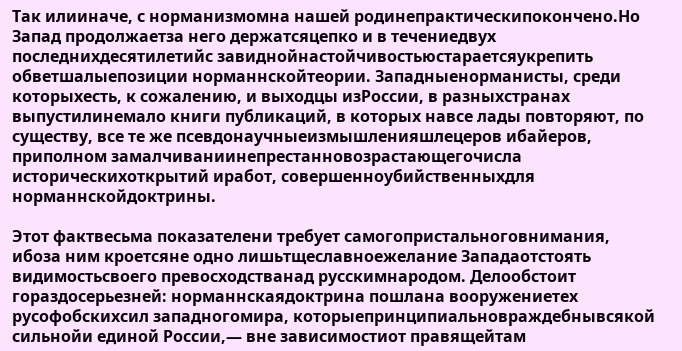Так илииначе, с норманизмомна нашей родинепрактическипокончено.Но Запад продолжаетза него держатсяцепко и в течениедвух последнихдесятилетийс завиднойнастойчивостьюстараетсяукрепить обветшалыепозиции норманнскойтеории. Западныенорманисты, среди которыхесть, к сожалению, и выходцы изРоссии, в разныхстранах выпустилинемало книги публикаций, в которых навсе лады повторяют, по существу, все те же псевдонаучныеизмышленияшлецеров ибайеров, приполном замалчиваниинепрестанновозрастающегочисла историческихоткрытий иработ, совершенноубийственныхдля норманнскойдоктрины.

Этот фактвесьма показателени требует самогопристальноговнимания, ибоза ним кроетсяне одно лишьтщеславноежелание Западаотстоять видимостьсвоего превосходстванад русскимнародом. Делообстоит гораздосерьезней: норманнскаядоктрина пошлана вооружениетех русофобскихсил западногомира, которыепринципиальновраждебнывсякой сильнойи единой России,— вне зависимостиот правящейтам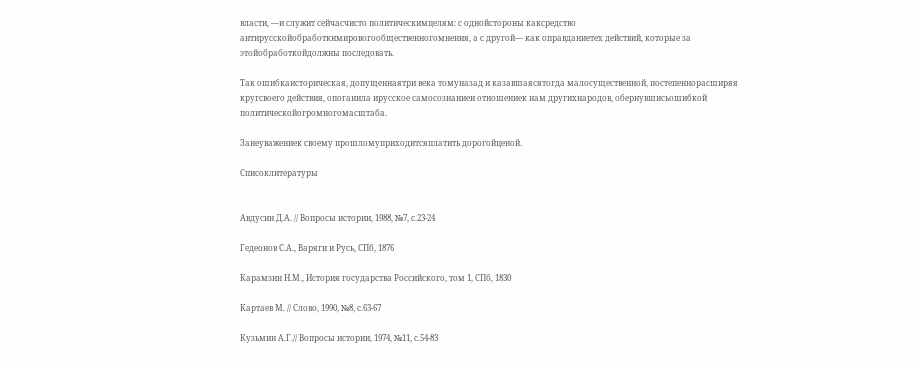власти, —и служит сейчасчисто политическимцелям: с однойстороны каксредство антирусскойобработкимировогообщественногомнения, а с другой— как оправданиетех действий, которые за этойобработкойдолжны последовать.

Так ошибкаисторическая, допущеннаятри века томуназад и казавшаясятогда малосущественной, постепеннорасширяя кругсвоего действия, опоганила ирусское самосознаниеи отношениек нам другихнародов, обернувшисьошибкой политическойогромногомасштаба.

Занеуважениек своему прошломуприходитсяплатить дорогойценой.

Списоклитературы


Авдусин Д.А. // Вопросы истории, 1988, №7, с.23-24

Гедеонов С.А., Варяги и Русь, СПб, 1876

Карамзин Н.М., История государства Российского, том 1, СПб, 1830

Картаев М. // Слово, 1990, №8, с.63-67

Кузьмин А.Г.// Вопросы истории, 1974, №11, с.54-83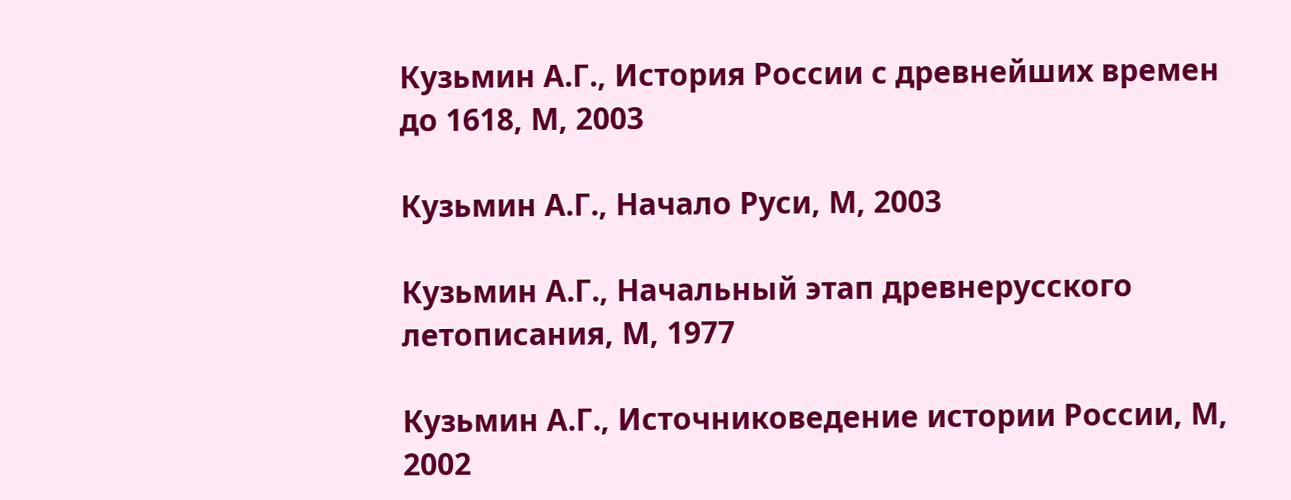Кузьмин А.Г., История России с древнейших времен до 1618, М, 2003

Кузьмин А.Г., Начало Руси, М, 2003

Кузьмин А.Г., Начальный этап древнерусского летописания, М, 1977

Кузьмин А.Г., Источниковедение истории России, М, 2002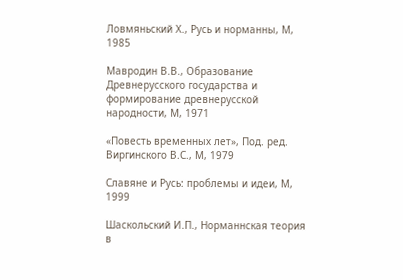Ловмяньский Х., Русь и норманны, М, 1985

Мавродин В.В., Образование Древнерусского государства и формирование древнерусской народности, М, 1971

«Повесть временных лет», Под. ред. Виргинского В.С., М, 1979

Славяне и Русь: проблемы и идеи, М, 1999

Шаскольский И.П., Норманнская теория в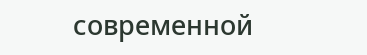современной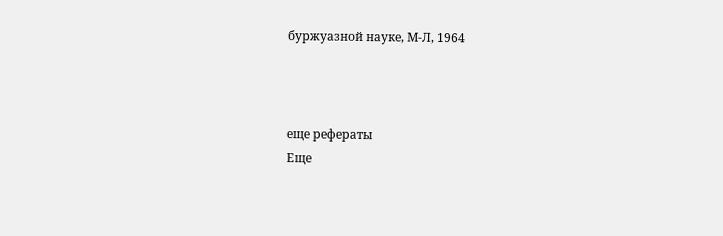буржуазной науке, М-Л, 1964



еще рефераты
Еще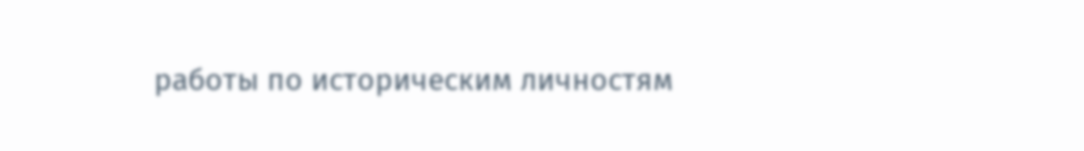работы по историческим личностям